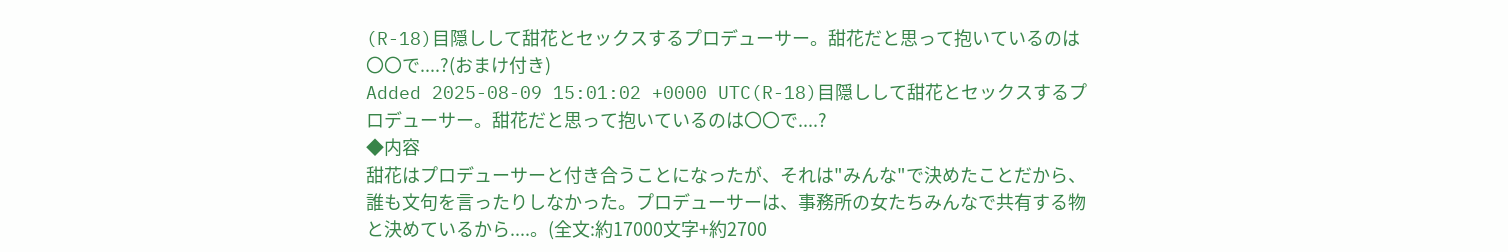(R-18)目隠しして甜花とセックスするプロデューサー。甜花だと思って抱いているのは〇〇で....?(おまけ付き)
Added 2025-08-09 15:01:02 +0000 UTC(R-18)目隠しして甜花とセックスするプロデューサー。甜花だと思って抱いているのは〇〇で....?
◆内容
甜花はプロデューサーと付き合うことになったが、それは"みんな"で決めたことだから、誰も文句を言ったりしなかった。プロデューサーは、事務所の女たちみんなで共有する物と決めているから....。(全文:約17000文字+約2700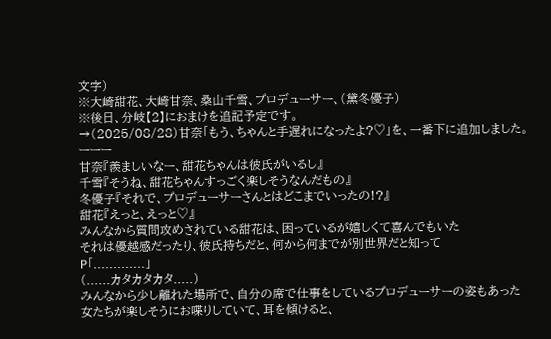文字)
※大崎甜花、大崎甘奈、桑山千雪、プロデューサー、(黛冬優子)
※後日、分岐【2】におまけを追記予定です。
→(2025/08/28)甘奈「もう、ちゃんと手遅れになったよ?♡」を、一番下に追加しました。
ーーー
甘奈『羨ましいなー、甜花ちゃんは彼氏がいるし』
千雪『そうね、甜花ちゃんすっごく楽しそうなんだもの』
冬優子『それで、プロデューサーさんとはどこまでいったの!?』
甜花『えっと、えっと♡』
みんなから質問攻めされている甜花は、困っているが嬉しくて喜んでもいた
それは優越感だったり、彼氏持ちだと、何から何までが別世界だと知って
P「.............」
(......カタカタカタ.....)
みんなから少し離れた場所で、自分の席で仕事をしているプロデューサーの姿もあった
女たちが楽しそうにお喋りしていて、耳を傾けると、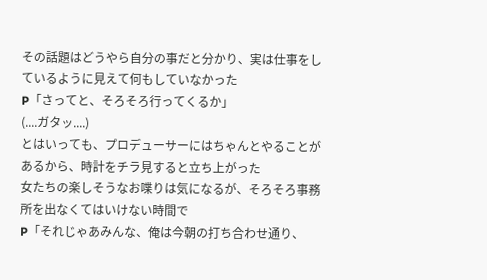その話題はどうやら自分の事だと分かり、実は仕事をしているように見えて何もしていなかった
P「さってと、そろそろ行ってくるか」
(....ガタッ....)
とはいっても、プロデューサーにはちゃんとやることがあるから、時計をチラ見すると立ち上がった
女たちの楽しそうなお喋りは気になるが、そろそろ事務所を出なくてはいけない時間で
P「それじゃあみんな、俺は今朝の打ち合わせ通り、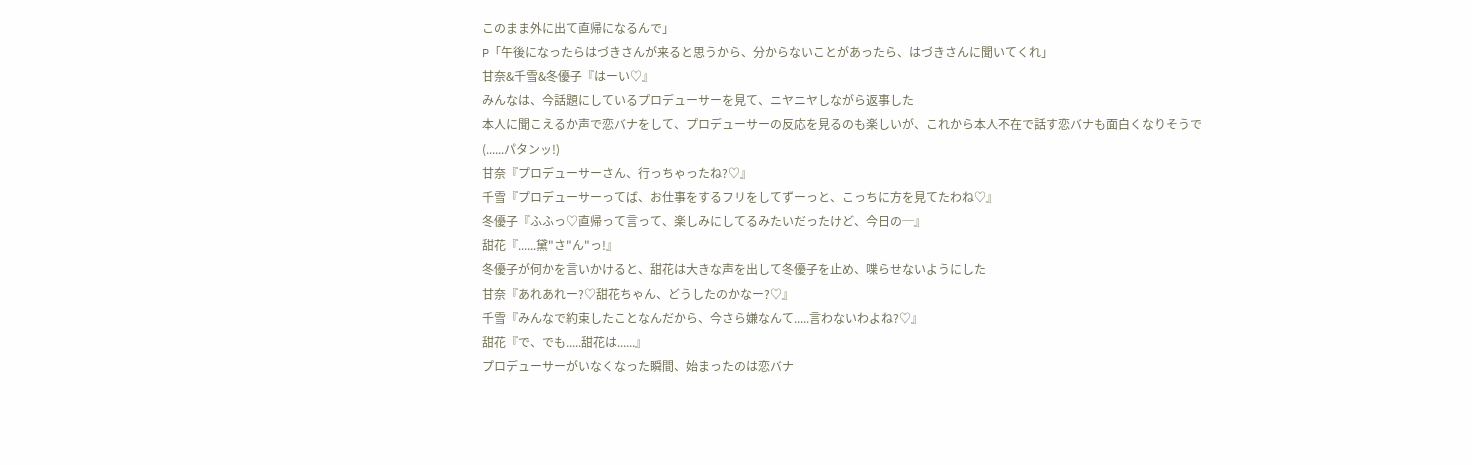このまま外に出て直帰になるんで」
P「午後になったらはづきさんが来ると思うから、分からないことがあったら、はづきさんに聞いてくれ」
甘奈&千雪&冬優子『はーい♡』
みんなは、今話題にしているプロデューサーを見て、ニヤニヤしながら返事した
本人に聞こえるか声で恋バナをして、プロデューサーの反応を見るのも楽しいが、これから本人不在で話す恋バナも面白くなりそうで
(......パタンッ!)
甘奈『プロデューサーさん、行っちゃったね?♡』
千雪『プロデューサーってば、お仕事をするフリをしてずーっと、こっちに方を見てたわね♡』
冬優子『ふふっ♡直帰って言って、楽しみにしてるみたいだったけど、今日の─』
甜花『......黛"さ"ん"っ!』
冬優子が何かを言いかけると、甜花は大きな声を出して冬優子を止め、喋らせないようにした
甘奈『あれあれー?♡甜花ちゃん、どうしたのかなー?♡』
千雪『みんなで約束したことなんだから、今さら嫌なんて.....言わないわよね?♡』
甜花『で、でも.....甜花は......』
プロデューサーがいなくなった瞬間、始まったのは恋バナ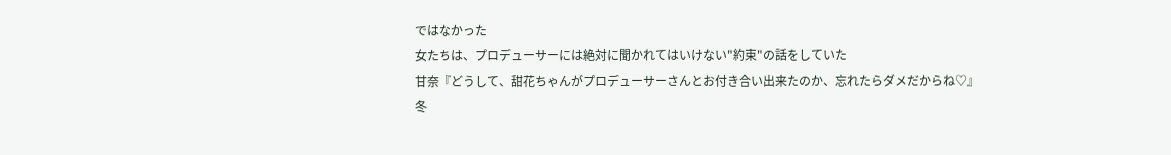ではなかった
女たちは、プロデューサーには絶対に聞かれてはいけない"約束"の話をしていた
甘奈『どうして、甜花ちゃんがプロデューサーさんとお付き合い出来たのか、忘れたらダメだからね♡』
冬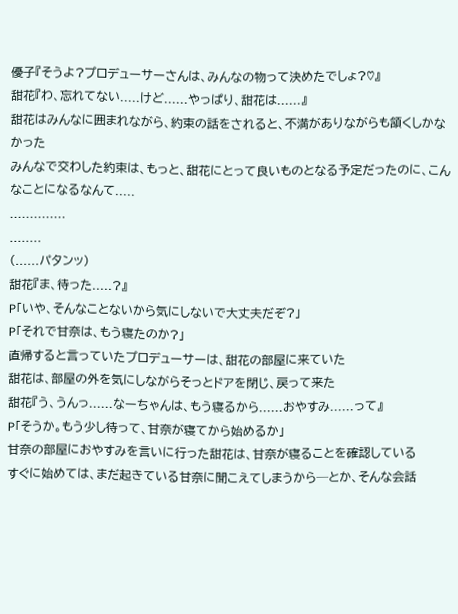優子『そうよ?プロデューサーさんは、みんなの物って決めたでしょ?♡』
甜花『わ、忘れてない.....けど......やっぱり、甜花は......』
甜花はみんなに囲まれながら、約束の話をされると、不満がありながらも頷くしかなかった
みんなで交わした約束は、もっと、甜花にとって良いものとなる予定だったのに、こんなことになるなんて.....
..............
........
(......パタンッ)
甜花『ま、待った.....?』
P「いや、そんなことないから気にしないで大丈夫だぞ?」
P「それで甘奈は、もう寝たのか?」
直帰すると言っていたプロデューサーは、甜花の部屋に来ていた
甜花は、部屋の外を気にしながらそっとドアを閉じ、戻って来た
甜花『う、うんっ......なーちゃんは、もう寝るから......おやすみ......って』
P「そうか。もう少し待って、甘奈が寝てから始めるか」
甘奈の部屋におやすみを言いに行った甜花は、甘奈が寝ることを確認している
すぐに始めては、まだ起きている甘奈に聞こえてしまうから─とか、そんな会話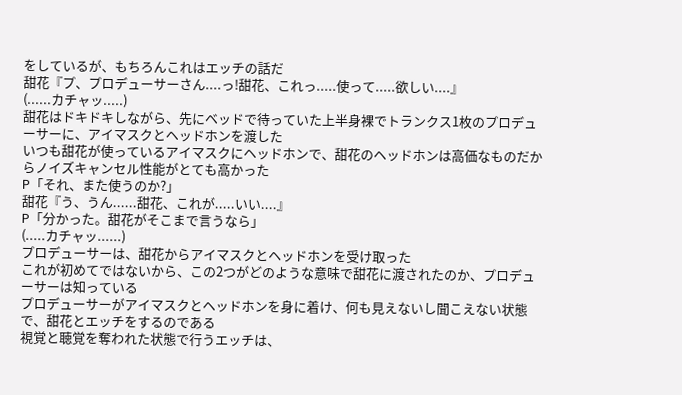をしているが、もちろんこれはエッチの話だ
甜花『プ、プロデューサーさん....っ!甜花、これっ.....使って.....欲しい....』
(......カチャッ.....)
甜花はドキドキしながら、先にベッドで待っていた上半身裸でトランクス1枚のプロデューサーに、アイマスクとヘッドホンを渡した
いつも甜花が使っているアイマスクにヘッドホンで、甜花のヘッドホンは高価なものだからノイズキャンセル性能がとても高かった
P「それ、また使うのか?」
甜花『う、うん......甜花、これが.....いい....』
P「分かった。甜花がそこまで言うなら」
(.....カチャッ......)
プロデューサーは、甜花からアイマスクとヘッドホンを受け取った
これが初めてではないから、この2つがどのような意味で甜花に渡されたのか、プロデューサーは知っている
プロデューサーがアイマスクとヘッドホンを身に着け、何も見えないし聞こえない状態で、甜花とエッチをするのである
視覚と聴覚を奪われた状態で行うエッチは、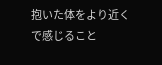抱いた体をより近くで感じること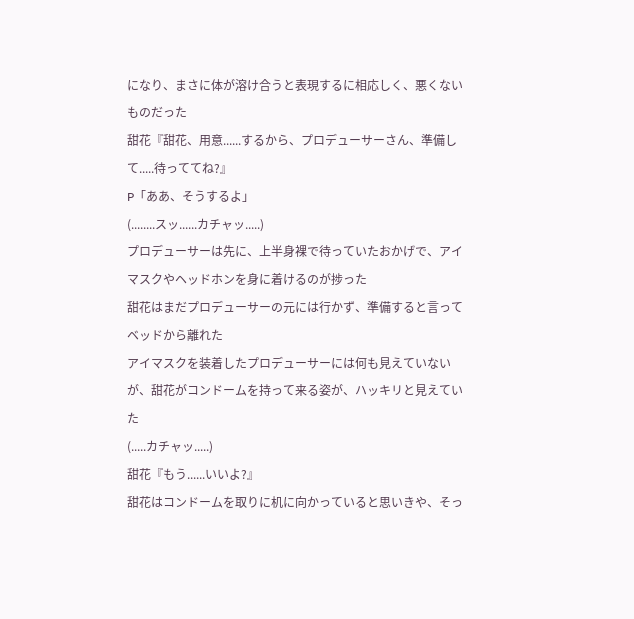になり、まさに体が溶け合うと表現するに相応しく、悪くないものだった
甜花『甜花、用意......するから、プロデューサーさん、準備して.....待っててね?』
P「ああ、そうするよ」
(........スッ......カチャッ.....)
プロデューサーは先に、上半身裸で待っていたおかげで、アイマスクやヘッドホンを身に着けるのが捗った
甜花はまだプロデューサーの元には行かず、準備すると言ってベッドから離れた
アイマスクを装着したプロデューサーには何も見えていないが、甜花がコンドームを持って来る姿が、ハッキリと見えていた
(.....カチャッ.....)
甜花『もう......いいよ?』
甜花はコンドームを取りに机に向かっていると思いきや、そっ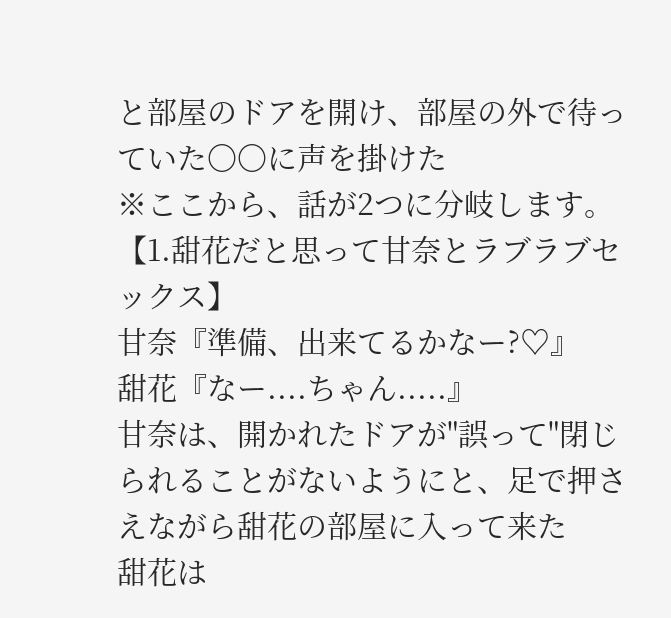と部屋のドアを開け、部屋の外で待っていた〇〇に声を掛けた
※ここから、話が2つに分岐します。
【1.甜花だと思って甘奈とラブラブセックス】
甘奈『準備、出来てるかなー?♡』
甜花『なー....ちゃん.....』
甘奈は、開かれたドアが"誤って"閉じられることがないようにと、足で押さえながら甜花の部屋に入って来た
甜花は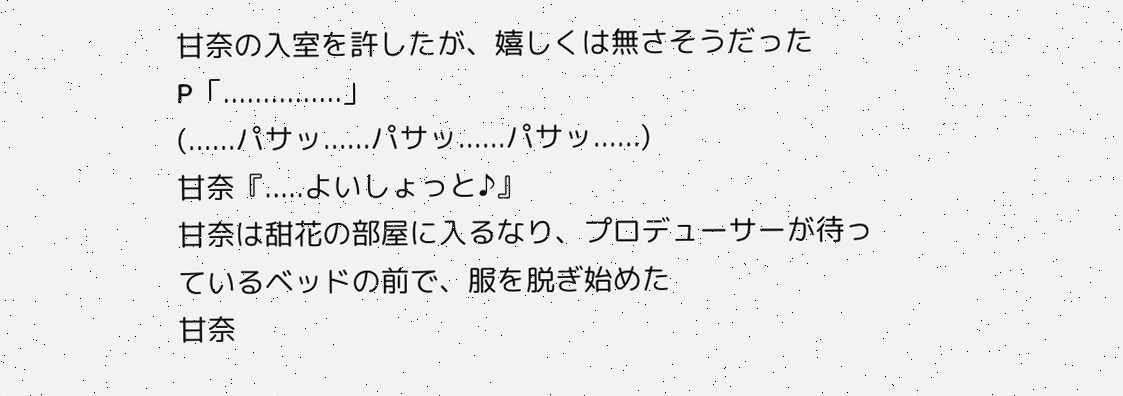甘奈の入室を許したが、嬉しくは無さそうだった
P「...............」
(......パサッ......パサッ......パサッ......)
甘奈『.....よいしょっと♪』
甘奈は甜花の部屋に入るなり、プロデューサーが待っているベッドの前で、服を脱ぎ始めた
甘奈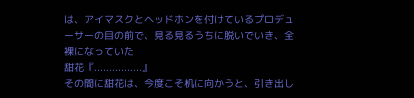は、アイマスクとヘッドホンを付けているプロデューサーの目の前で、見る見るうちに脱いでいき、全裸になっていた
甜花『................』
その間に甜花は、今度こそ机に向かうと、引き出し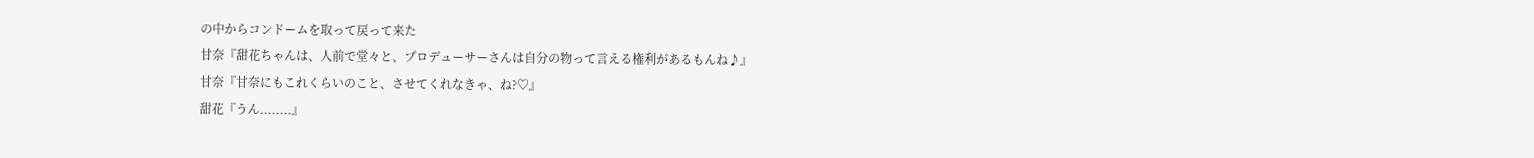の中からコンドームを取って戻って来た
甘奈『甜花ちゃんは、人前で堂々と、プロデューサーさんは自分の物って言える権利があるもんね♪』
甘奈『甘奈にもこれくらいのこと、させてくれなきゃ、ね?♡』
甜花『うん........』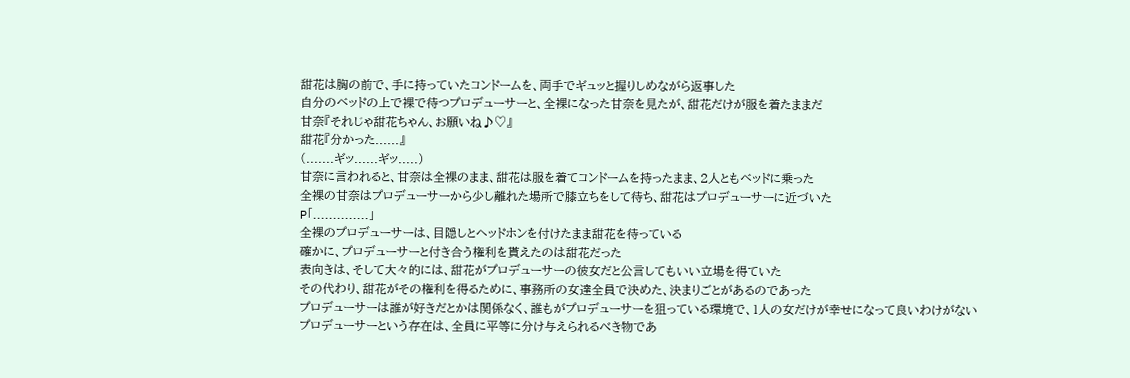甜花は胸の前で、手に持っていたコンドームを、両手でギュッと握りしめながら返事した
自分のベッドの上で裸で待つプロデューサーと、全裸になった甘奈を見たが、甜花だけが服を着たままだ
甘奈『それじゃ甜花ちゃん、お願いね♪♡』
甜花『分かった......』
(.......ギッ......ギッ.....)
甘奈に言われると、甘奈は全裸のまま、甜花は服を着てコンドームを持ったまま、2人ともベッドに乗った
全裸の甘奈はプロデューサーから少し離れた場所で膝立ちをして待ち、甜花はプロデューサーに近づいた
P「..............」
全裸のプロデューサーは、目隠しとヘッドホンを付けたまま甜花を待っている
確かに、プロデューサーと付き合う権利を貰えたのは甜花だった
表向きは、そして大々的には、甜花がプロデューサーの彼女だと公言してもいい立場を得ていた
その代わり、甜花がその権利を得るために、事務所の女達全員で決めた、決まりごとがあるのであった
プロデューサーは誰が好きだとかは関係なく、誰もがプロデューサーを狙っている環境で、1人の女だけが幸せになって良いわけがない
プロデューサーという存在は、全員に平等に分け与えられるべき物であ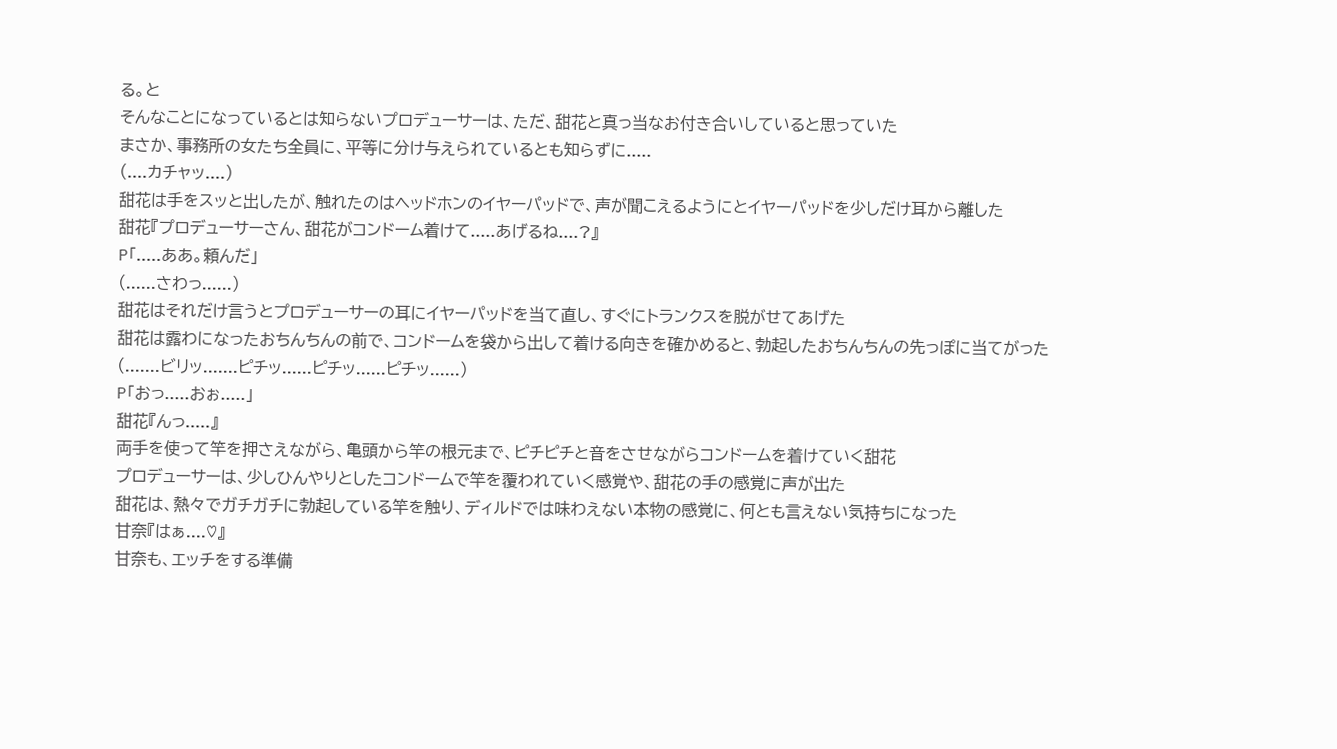る。と
そんなことになっているとは知らないプロデューサーは、ただ、甜花と真っ当なお付き合いしていると思っていた
まさか、事務所の女たち全員に、平等に分け与えられているとも知らずに.....
(....カチャッ....)
甜花は手をスッと出したが、触れたのはヘッドホンのイヤーパッドで、声が聞こえるようにとイヤーパッドを少しだけ耳から離した
甜花『プロデューサーさん、甜花がコンドーム着けて.....あげるね....?』
P「.....ああ。頼んだ」
(......さわっ......)
甜花はそれだけ言うとプロデューサーの耳にイヤーパッドを当て直し、すぐにトランクスを脱がせてあげた
甜花は露わになったおちんちんの前で、コンドームを袋から出して着ける向きを確かめると、勃起したおちんちんの先っぽに当てがった
(.......ビリッ.......ピチッ......ピチッ......ピチッ......)
P「おっ.....おぉ.....」
甜花『んっ.....』
両手を使って竿を押さえながら、亀頭から竿の根元まで、ピチピチと音をさせながらコンドームを着けていく甜花
プロデューサーは、少しひんやりとしたコンドームで竿を覆われていく感覚や、甜花の手の感覚に声が出た
甜花は、熱々でガチガチに勃起している竿を触り、ディルドでは味わえない本物の感覚に、何とも言えない気持ちになった
甘奈『はぁ....♡』
甘奈も、エッチをする準備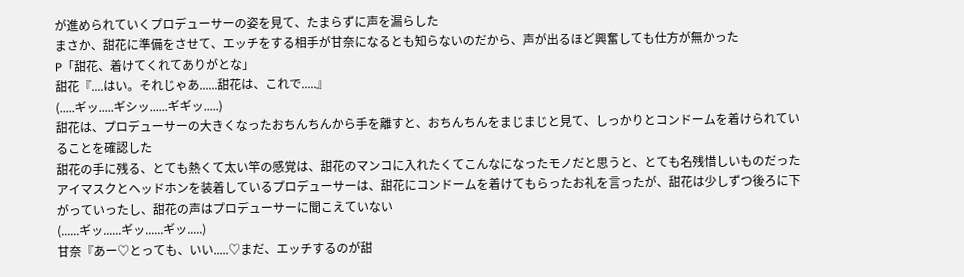が進められていくプロデューサーの姿を見て、たまらずに声を漏らした
まさか、甜花に準備をさせて、エッチをする相手が甘奈になるとも知らないのだから、声が出るほど興奮しても仕方が無かった
P「甜花、着けてくれてありがとな」
甜花『....はい。それじゃあ......甜花は、これで.....』
(.....ギッ.....ギシッ......ギギッ.....)
甜花は、プロデューサーの大きくなったおちんちんから手を離すと、おちんちんをまじまじと見て、しっかりとコンドームを着けられていることを確認した
甜花の手に残る、とても熱くて太い竿の感覚は、甜花のマンコに入れたくてこんなになったモノだと思うと、とても名残惜しいものだった
アイマスクとヘッドホンを装着しているプロデューサーは、甜花にコンドームを着けてもらったお礼を言ったが、甜花は少しずつ後ろに下がっていったし、甜花の声はプロデューサーに聞こえていない
(......ギッ......ギッ......ギッ.....)
甘奈『あー♡とっても、いい.....♡まだ、エッチするのが甜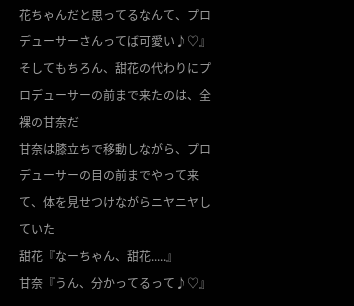花ちゃんだと思ってるなんて、プロデューサーさんってば可愛い♪♡』
そしてもちろん、甜花の代わりにプロデューサーの前まで来たのは、全裸の甘奈だ
甘奈は膝立ちで移動しながら、プロデューサーの目の前までやって来て、体を見せつけながらニヤニヤしていた
甜花『なーちゃん、甜花.....』
甘奈『うん、分かってるって♪♡』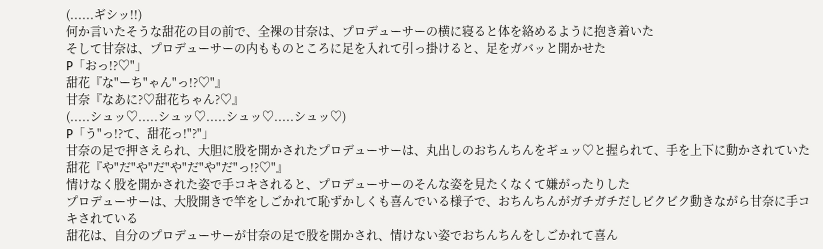(......ギシッ!!)
何か言いたそうな甜花の目の前で、全裸の甘奈は、プロデューサーの横に寝ると体を絡めるように抱き着いた
そして甘奈は、プロデューサーの内もものところに足を入れて引っ掛けると、足をガバッと開かせた
P「おっ!?♡"」
甜花『な"ーち"ゃん"っ!?♡"』
甘奈『なあに?♡甜花ちゃん?♡』
(.....シュッ♡.....シュッ♡.....シュッ♡.....シュッ♡)
P「う"っ!?て、甜花っ!"?"」
甘奈の足で押さえられ、大胆に股を開かされたプロデューサーは、丸出しのおちんちんをギュッ♡と握られて、手を上下に動かされていた
甜花『や"だ"や"だ"や"だ"や"だ"っ!?♡"』
情けなく股を開かされた姿で手コキされると、プロデューサーのそんな姿を見たくなくて嫌がったりした
プロデューサーは、大股開きで竿をしごかれて恥ずかしくも喜んでいる様子で、おちんちんがガチガチだしビクビク動きながら甘奈に手コキされている
甜花は、自分のプロデューサーが甘奈の足で股を開かされ、情けない姿でおちんちんをしごかれて喜ん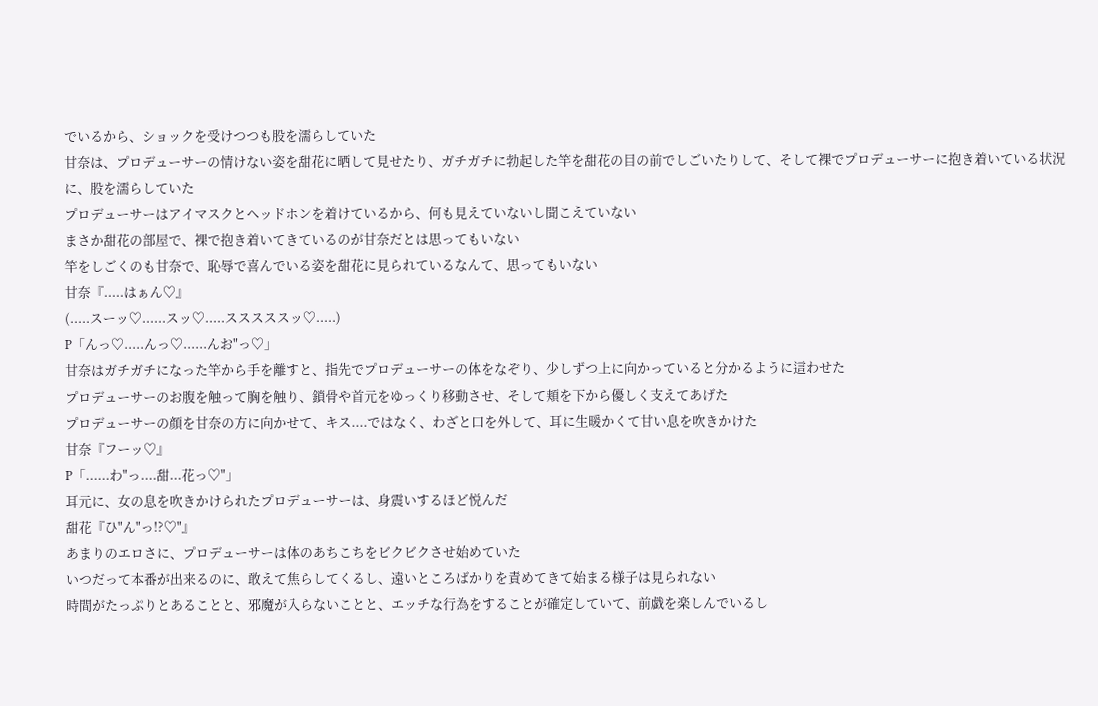でいるから、ショックを受けつつも股を濡らしていた
甘奈は、プロデューサーの情けない姿を甜花に晒して見せたり、ガチガチに勃起した竿を甜花の目の前でしごいたりして、そして裸でプロデューサーに抱き着いている状況に、股を濡らしていた
プロデューサーはアイマスクとヘッドホンを着けているから、何も見えていないし聞こえていない
まさか甜花の部屋で、裸で抱き着いてきているのが甘奈だとは思ってもいない
竿をしごくのも甘奈で、恥辱で喜んでいる姿を甜花に見られているなんて、思ってもいない
甘奈『.....はぁん♡』
(.....スーッ♡......スッ♡.....スススススッ♡.....)
P「んっ♡.....んっ♡......んお"っ♡」
甘奈はガチガチになった竿から手を離すと、指先でプロデューサーの体をなぞり、少しずつ上に向かっていると分かるように這わせた
プロデューサーのお腹を触って胸を触り、鎖骨や首元をゆっくり移動させ、そして頬を下から優しく支えてあげた
プロデューサーの顔を甘奈の方に向かせて、キス....ではなく、わざと口を外して、耳に生暖かくて甘い息を吹きかけた
甘奈『フーッ♡』
P「......わ"っ....甜...花っ♡"」
耳元に、女の息を吹きかけられたプロデューサーは、身震いするほど悦んだ
甜花『ひ"ん"っ!?♡"』
あまりのエロさに、プロデューサーは体のあちこちをビクビクさせ始めていた
いつだって本番が出来るのに、敢えて焦らしてくるし、遠いところばかりを責めてきて始まる様子は見られない
時間がたっぷりとあることと、邪魔が入らないことと、エッチな行為をすることが確定していて、前戯を楽しんでいるし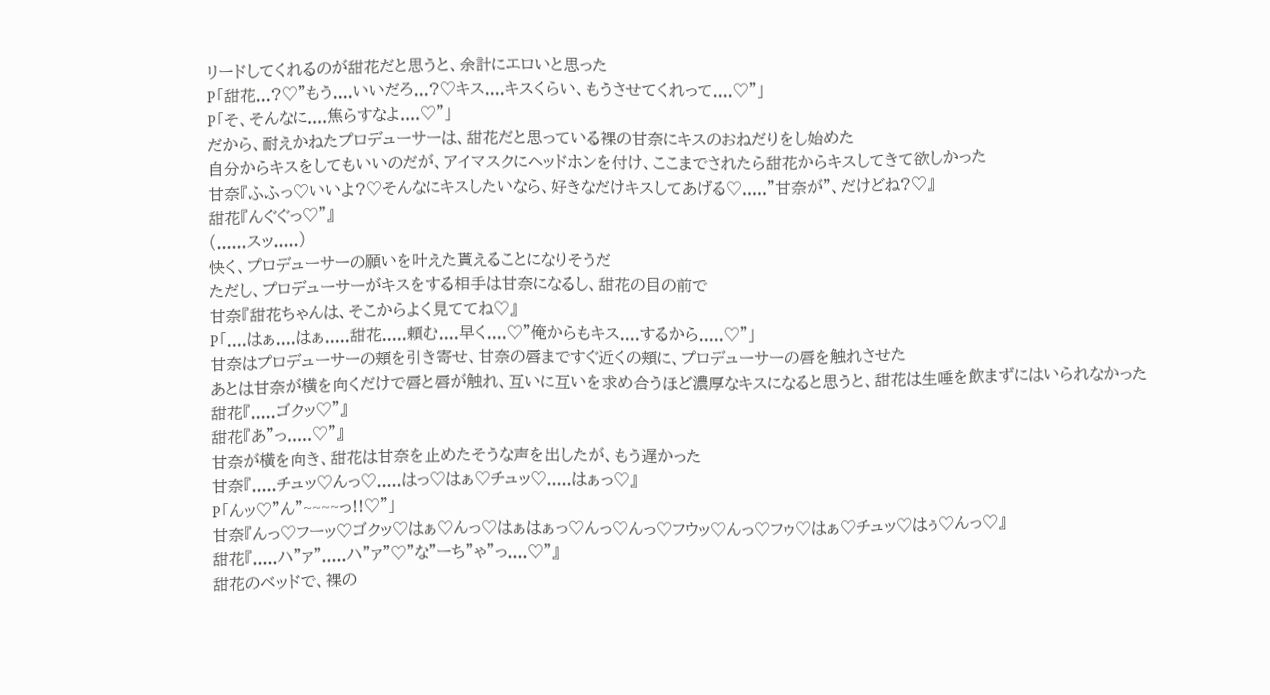リードしてくれるのが甜花だと思うと、余計にエロいと思った
P「甜花...?♡"もう....いいだろ...?♡キス....キスくらい、もうさせてくれって....♡"」
P「そ、そんなに....焦らすなよ....♡"」
だから、耐えかねたプロデューサーは、甜花だと思っている裸の甘奈にキスのおねだりをし始めた
自分からキスをしてもいいのだが、アイマスクにヘッドホンを付け、ここまでされたら甜花からキスしてきて欲しかった
甘奈『ふふっ♡いいよ?♡そんなにキスしたいなら、好きなだけキスしてあげる♡....."甘奈が"、だけどね?♡』
甜花『んぐぐっ♡"』
(......スッ.....)
快く、プロデューサーの願いを叶えた貰えることになりそうだ
ただし、プロデューサーがキスをする相手は甘奈になるし、甜花の目の前で
甘奈『甜花ちゃんは、そこからよく見ててね♡』
P「....はぁ....はぁ.....甜花.....頼む....早く....♡"俺からもキス....するから.....♡"」
甘奈はプロデューサーの頬を引き寄せ、甘奈の唇まですぐ近くの頬に、プロデューサーの唇を触れさせた
あとは甘奈が横を向くだけで唇と唇が触れ、互いに互いを求め合うほど濃厚なキスになると思うと、甜花は生唾を飲まずにはいられなかった
甜花『.....ゴクッ♡"』
甜花『あ"っ.....♡"』
甘奈が横を向き、甜花は甘奈を止めたそうな声を出したが、もう遅かった
甘奈『.....チュッ♡んっ♡.....はっ♡はぁ♡チュッ♡.....はぁっ♡』
P「んッ♡"ん"~~~~っ!!♡"」
甘奈『んっ♡フーッ♡ゴクッ♡はぁ♡んっ♡はぁはぁっ♡んっ♡んっ♡フウッ♡んっ♡フゥ♡はぁ♡チュッ♡はぅ♡んっ♡』
甜花『.....ハ"ァ".....ハ"ァ"♡"な"ーち"ゃ"っ....♡"』
甜花のベッドで、裸の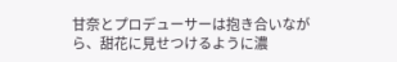甘奈とプロデューサーは抱き合いながら、甜花に見せつけるように濃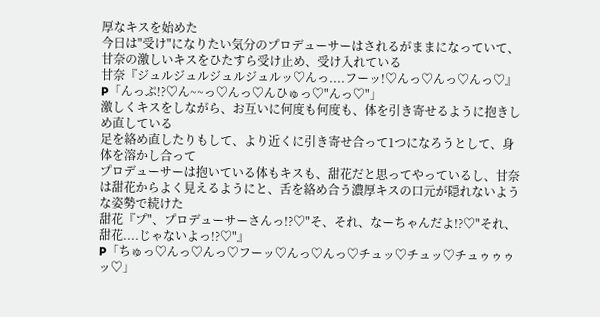厚なキスを始めた
今日は"受け"になりたい気分のプロデューサーはされるがままになっていて、甘奈の激しいキスをひたすら受け止め、受け入れている
甘奈『ジュルジュルジュルジュルッ♡んっ....フーッ!♡んっ♡んっ♡んっ♡』
P「んっぷ!?♡ん~~っ♡んっ♡んひゅっ♡"んっ♡"」
激しくキスをしながら、お互いに何度も何度も、体を引き寄せるように抱きしめ直している
足を絡め直したりもして、より近くに引き寄せ合って1つになろうとして、身体を溶かし合って
プロデューサーは抱いている体もキスも、甜花だと思ってやっているし、甘奈は甜花からよく見えるようにと、舌を絡め合う濃厚キスの口元が隠れないような姿勢で続けた
甜花『プ"、プロデューサーさんっ!?♡"そ、それ、なーちゃんだよ!?♡"それ、甜花....じゃないよっ!?♡"』
P「ちゅっ♡んっ♡んっ♡フーッ♡んっ♡んっ♡チュッ♡チュッ♡チュゥゥゥッ♡」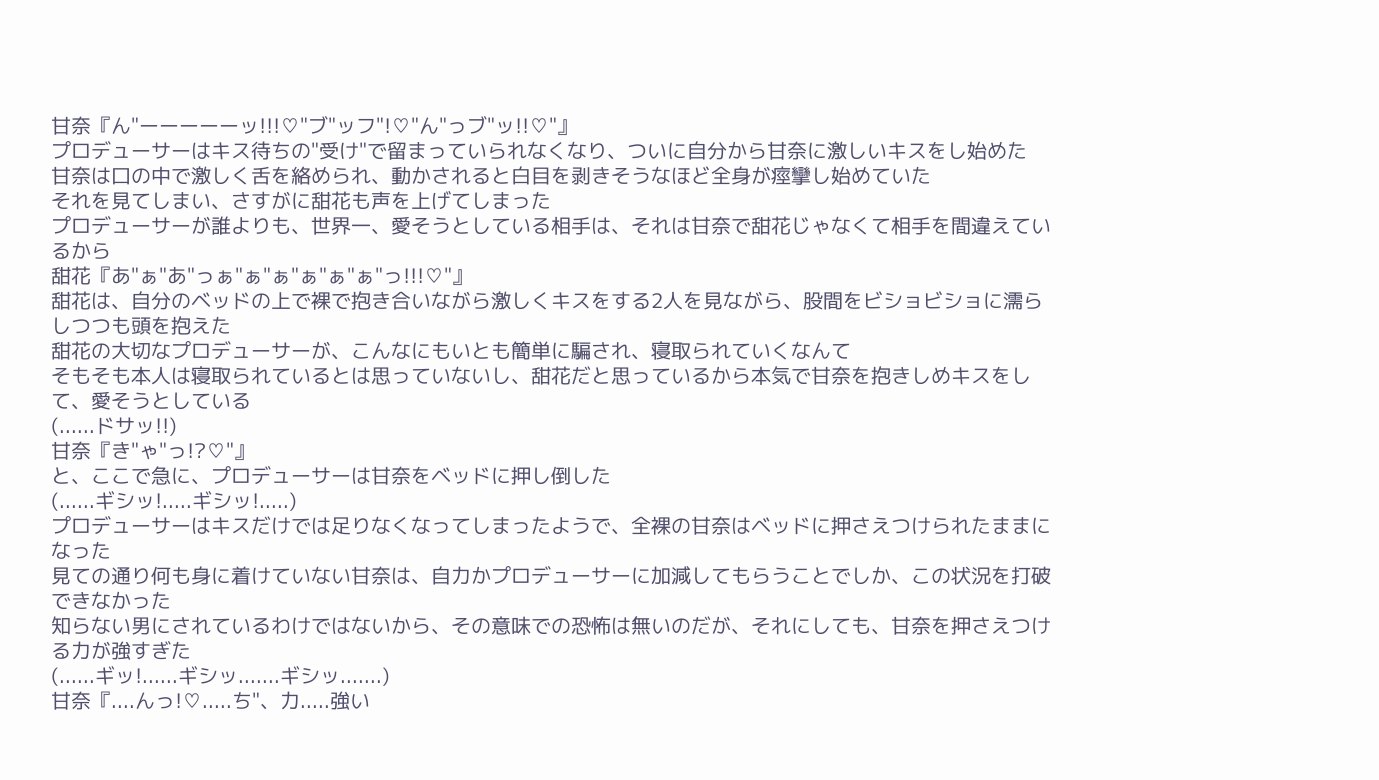甘奈『ん"ーーーーーッ!!!♡"ブ"ッフ"!♡"ん"っブ"ッ!!♡"』
プロデューサーはキス待ちの"受け"で留まっていられなくなり、ついに自分から甘奈に激しいキスをし始めた
甘奈は口の中で激しく舌を絡められ、動かされると白目を剥きそうなほど全身が痙攣し始めていた
それを見てしまい、さすがに甜花も声を上げてしまった
プロデューサーが誰よりも、世界一、愛そうとしている相手は、それは甘奈で甜花じゃなくて相手を間違えているから
甜花『あ"ぁ"あ"っぁ"ぁ"ぁ"ぁ"ぁ"ぁ"っ!!!♡"』
甜花は、自分のベッドの上で裸で抱き合いながら激しくキスをする2人を見ながら、股間をビショビショに濡らしつつも頭を抱えた
甜花の大切なプロデューサーが、こんなにもいとも簡単に騙され、寝取られていくなんて
そもそも本人は寝取られているとは思っていないし、甜花だと思っているから本気で甘奈を抱きしめキスをして、愛そうとしている
(......ドサッ!!)
甘奈『き"ゃ"っ!?♡"』
と、ここで急に、プロデューサーは甘奈をベッドに押し倒した
(......ギシッ!.....ギシッ!.....)
プロデューサーはキスだけでは足りなくなってしまったようで、全裸の甘奈はベッドに押さえつけられたままになった
見ての通り何も身に着けていない甘奈は、自力かプロデューサーに加減してもらうことでしか、この状況を打破できなかった
知らない男にされているわけではないから、その意味での恐怖は無いのだが、それにしても、甘奈を押さえつける力が強すぎた
(......ギッ!......ギシッ.......ギシッ.......)
甘奈『....んっ!♡.....ち"、力.....強い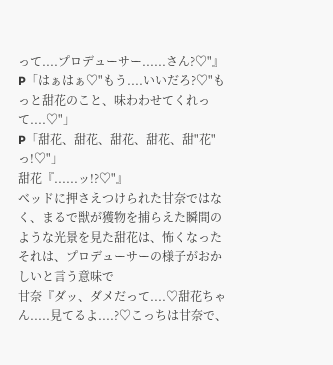って....プロデューサー......さん?♡"』
P「はぁはぁ♡"もう....いいだろ?♡"もっと甜花のこと、味わわせてくれって....♡"」
P「甜花、甜花、甜花、甜花、甜"花"っ!♡"」
甜花『......ッ!?♡"』
ベッドに押さえつけられた甘奈ではなく、まるで獣が獲物を捕らえた瞬間のような光景を見た甜花は、怖くなった
それは、プロデューサーの様子がおかしいと言う意味で
甘奈『ダッ、ダメだって....♡甜花ちゃん.....見てるよ....?♡こっちは甘奈で、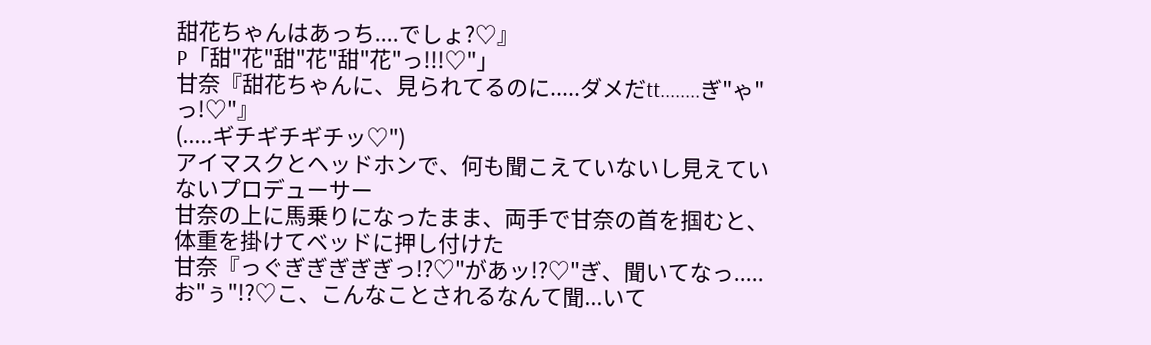甜花ちゃんはあっち....でしょ?♡』
P「甜"花"甜"花"甜"花"っ!!!♡"」
甘奈『甜花ちゃんに、見られてるのに.....ダメだtt........ぎ"ゃ"っ!♡"』
(.....ギチギチギチッ♡")
アイマスクとヘッドホンで、何も聞こえていないし見えていないプロデューサー
甘奈の上に馬乗りになったまま、両手で甘奈の首を掴むと、体重を掛けてベッドに押し付けた
甘奈『っぐぎぎぎぎぎっ!?♡"があッ!?♡"ぎ、聞いてなっ.....お"ぅ"!?♡こ、こんなことされるなんて聞...いて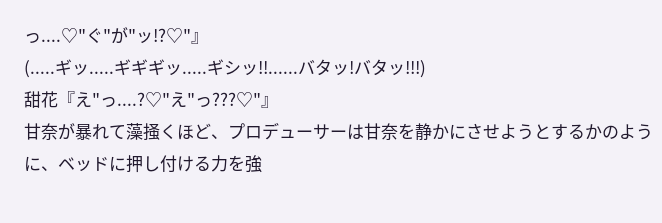っ....♡"ぐ"が"ッ!?♡"』
(.....ギッ.....ギギギッ.....ギシッ!!......バタッ!バタッ!!!)
甜花『え"っ....?♡"え"っ???♡"』
甘奈が暴れて藻掻くほど、プロデューサーは甘奈を静かにさせようとするかのように、ベッドに押し付ける力を強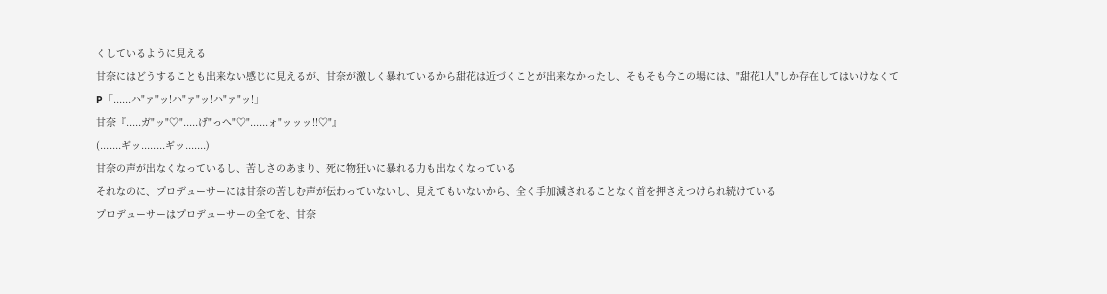くしているように見える
甘奈にはどうすることも出来ない感じに見えるが、甘奈が激しく暴れているから甜花は近づくことが出来なかったし、そもそも今この場には、"甜花1人"しか存在してはいけなくて
P「......ハ"ァ"ッ!ハ"ァ"ッ!ハ"ァ"ッ!」
甘奈『.....ガ"ッ"♡".....げ"っへ"♡"......ォ"ッッッ!!♡"』
(.......ギッ........ギッ.......)
甘奈の声が出なくなっているし、苦しさのあまり、死に物狂いに暴れる力も出なくなっている
それなのに、プロデューサーには甘奈の苦しむ声が伝わっていないし、見えてもいないから、全く手加減されることなく首を押さえつけられ続けている
プロデューサーはプロデューサーの全てを、甘奈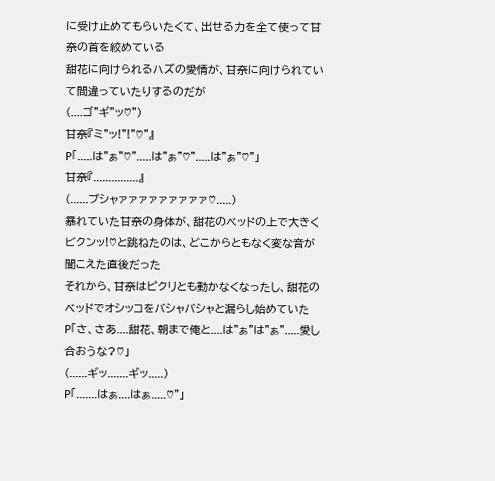に受け止めてもらいたくて、出せる力を全て使って甘奈の首を絞めている
甜花に向けられるハズの愛情が、甘奈に向けられていて間違っていたりするのだが
(....ゴ"ギ"ッ♡")
甘奈『ミ"ッ!"!"♡"』
P「.....は"ぁ"♡".....は"ぁ"♡".....は"ぁ"♡"」
甘奈『...............』
(......プシャァァァァァァァァァ♡.....)
暴れていた甘奈の身体が、甜花のベッドの上で大きくビクンッ!♡と跳ねたのは、どこからともなく変な音が聞こえた直後だった
それから、甘奈はピクリとも動かなくなったし、甜花のベッドでオシッコをバシャバシャと漏らし始めていた
P「さ、さあ....甜花、朝まで俺と....は"ぁ"は"ぁ".....愛し合おうな?♡」
(......ギッ.......ギッ.....)
P「.......はぁ....はぁ.....♡"」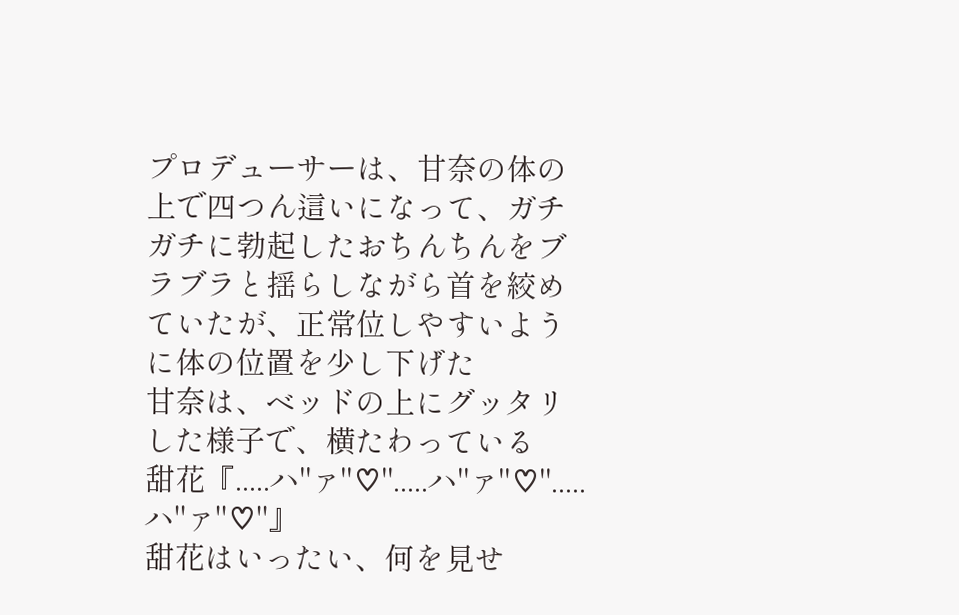プロデューサーは、甘奈の体の上で四つん這いになって、ガチガチに勃起したおちんちんをブラブラと揺らしながら首を絞めていたが、正常位しやすいように体の位置を少し下げた
甘奈は、ベッドの上にグッタリした様子で、横たわっている
甜花『.....ハ"ァ"♡".....ハ"ァ"♡".....ハ"ァ"♡"』
甜花はいったい、何を見せ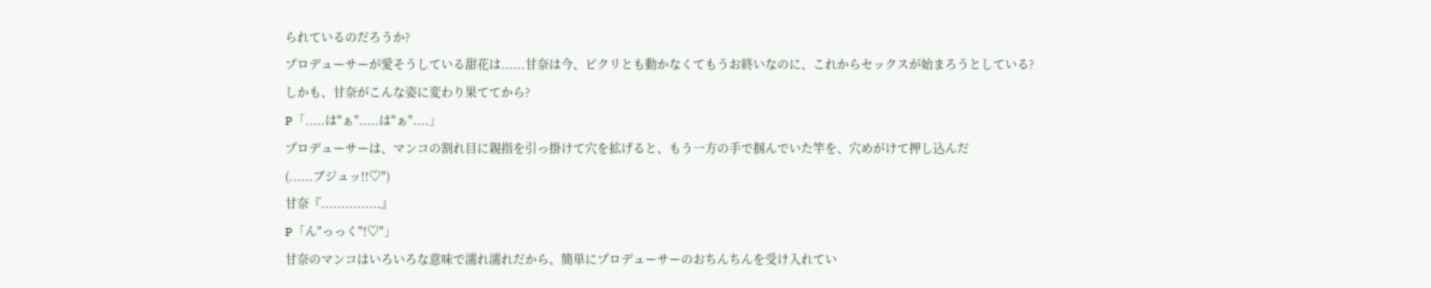られているのだろうか?
プロデューサーが愛そうしている甜花は......甘奈は今、ピクリとも動かなくてもうお終いなのに、これからセックスが始まろうとしている?
しかも、甘奈がこんな姿に変わり果ててから?
P「.....は"ぁ".....は"ぁ"....」
プロデューサーは、マンコの割れ目に親指を引っ掛けて穴を拡げると、もう一方の手で掴んでいた竿を、穴めがけて押し込んだ
(......ブジュッ!!♡")
甘奈『...............』
P「ん"っっく"!♡"」
甘奈のマンコはいろいろな意味で濡れ濡れだから、簡単にプロデューサーのおちんちんを受け入れてい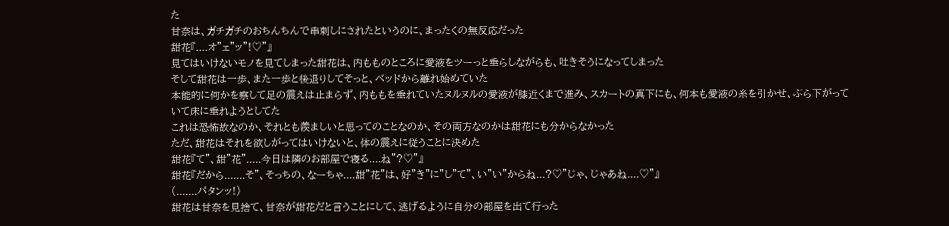た
甘奈は、ガチガチのおちんちんで串刺しにされたというのに、まったくの無反応だった
甜花『....オ"ェ"ッ"!♡"』
見てはいけないモノを見てしまった甜花は、内もものところに愛液をツーっと垂らしながらも、吐きそうになってしまった
そして甜花は一歩、また一歩と後退りしてそっと、ベッドから離れ始めていた
本能的に何かを察して足の震えは止まらず、内ももを垂れていたヌルヌルの愛液が膝近くまで進み、スカートの真下にも、何本も愛液の糸を引かせ、ぶら下がっていて床に垂れようとしてた
これは恐怖故なのか、それとも羨ましいと思ってのことなのか、その両方なのかは甜花にも分からなかった
ただ、甜花はそれを欲しがってはいけないと、体の震えに従うことに決めた
甜花『て"、甜"花".....今日は隣のお部屋で寝る....ね"?♡"』
甜花『だから.......そ"、そっちの、なーちゃ....甜"花"は、好"き"に"し"て"、い"い"からね...?♡"じゃ、じゃあね....♡"』
(.......パタンッ!)
甜花は甘奈を見捨て、甘奈が甜花だと言うことにして、逃げるように自分の部屋を出て行った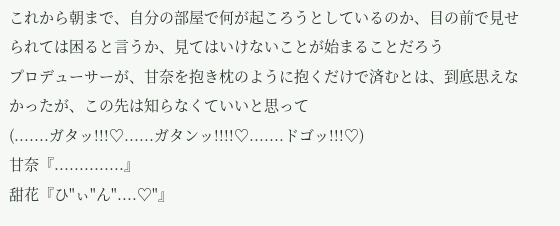これから朝まで、自分の部屋で何が起ころうとしているのか、目の前で見せられては困ると言うか、見てはいけないことが始まることだろう
プロデューサーが、甘奈を抱き枕のように抱くだけで済むとは、到底思えなかったが、この先は知らなくていいと思って
(.......ガタッ!!!♡......ガタンッ!!!!♡.......ドゴッ!!!♡)
甘奈『..............』
甜花『ひ"ぃ"ん"....♡"』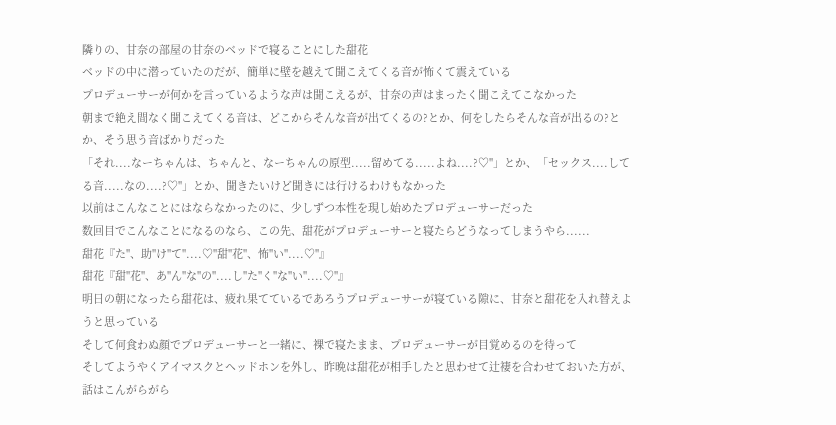隣りの、甘奈の部屋の甘奈のベッドで寝ることにした甜花
ベッドの中に潜っていたのだが、簡単に壁を越えて聞こえてくる音が怖くて震えている
プロデューサーが何かを言っているような声は聞こえるが、甘奈の声はまったく聞こえてこなかった
朝まで絶え間なく聞こえてくる音は、どこからそんな音が出てくるの?とか、何をしたらそんな音が出るの?とか、そう思う音ばかりだった
「それ....なーちゃんは、ちゃんと、なーちゃんの原型.....留めてる.....よね....?♡"」とか、「セックス....してる音.....なの....?♡"」とか、聞きたいけど聞きには行けるわけもなかった
以前はこんなことにはならなかったのに、少しずつ本性を現し始めたプロデューサーだった
数回目でこんなことになるのなら、この先、甜花がプロデューサーと寝たらどうなってしまうやら......
甜花『た"、助"け"て"....♡"甜"花"、怖"い"....♡"』
甜花『甜"花"、あ"ん"な"の"....し"た"く"な"い"....♡"』
明日の朝になったら甜花は、疲れ果てているであろうプロデューサーが寝ている隙に、甘奈と甜花を入れ替えようと思っている
そして何食わぬ顔でプロデューサーと一緒に、裸で寝たまま、プロデューサーが目覚めるのを待って
そしてようやくアイマスクとヘッドホンを外し、昨晩は甜花が相手したと思わせて辻褄を合わせておいた方が、話はこんがらがら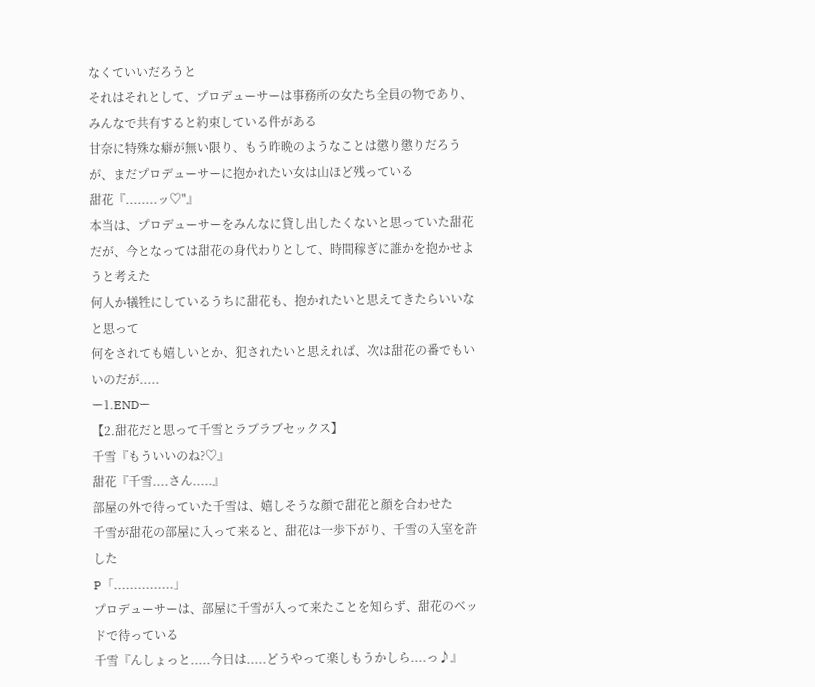なくていいだろうと
それはそれとして、プロデューサーは事務所の女たち全員の物であり、みんなで共有すると約束している件がある
甘奈に特殊な癖が無い限り、もう昨晩のようなことは懲り懲りだろうが、まだプロデューサーに抱かれたい女は山ほど残っている
甜花『........ッ♡"』
本当は、プロデューサーをみんなに貸し出したくないと思っていた甜花だが、今となっては甜花の身代わりとして、時間稼ぎに誰かを抱かせようと考えた
何人か犠牲にしているうちに甜花も、抱かれたいと思えてきたらいいなと思って
何をされても嬉しいとか、犯されたいと思えれば、次は甜花の番でもいいのだが.....
ー1.ENDー
【2.甜花だと思って千雪とラブラブセックス】
千雪『もういいのね?♡』
甜花『千雪....さん.....』
部屋の外で待っていた千雪は、嬉しそうな顔で甜花と顔を合わせた
千雪が甜花の部屋に入って来ると、甜花は一歩下がり、千雪の入室を許した
P「...............」
プロデューサーは、部屋に千雪が入って来たことを知らず、甜花のベッドで待っている
千雪『んしょっと.....今日は.....どうやって楽しもうかしら....っ♪』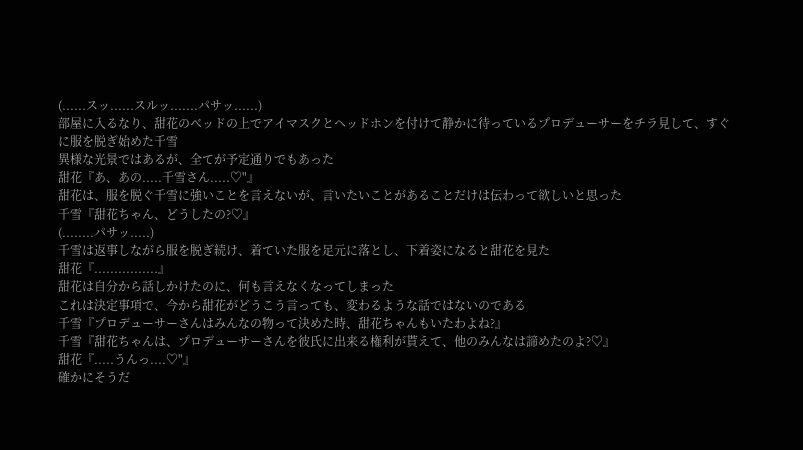(......スッ......スルッ.......パサッ......)
部屋に入るなり、甜花のベッドの上でアイマスクとヘッドホンを付けて静かに待っているプロデューサーをチラ見して、すぐに服を脱ぎ始めた千雪
異様な光景ではあるが、全てが予定通りでもあった
甜花『あ、あの.....千雪さん.....♡"』
甜花は、服を脱ぐ千雪に強いことを言えないが、言いたいことがあることだけは伝わって欲しいと思った
千雪『甜花ちゃん、どうしたの?♡』
(........パサッ.....)
千雪は返事しながら服を脱ぎ続け、着ていた服を足元に落とし、下着姿になると甜花を見た
甜花『................』
甜花は自分から話しかけたのに、何も言えなくなってしまった
これは決定事項で、今から甜花がどうこう言っても、変わるような話ではないのである
千雪『プロデューサーさんはみんなの物って決めた時、甜花ちゃんもいたわよね?』
千雪『甜花ちゃんは、プロデューサーさんを彼氏に出来る権利が貰えて、他のみんなは諦めたのよ?♡』
甜花『.....うんっ....♡"』
確かにそうだ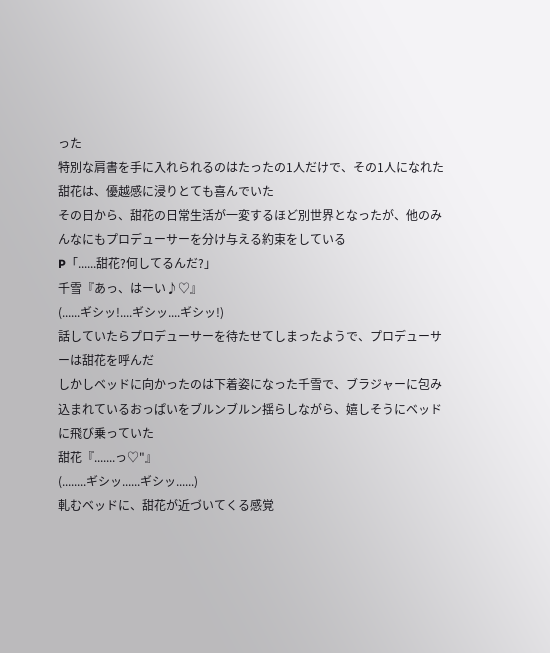った
特別な肩書を手に入れられるのはたったの1人だけで、その1人になれた甜花は、優越感に浸りとても喜んでいた
その日から、甜花の日常生活が一変するほど別世界となったが、他のみんなにもプロデューサーを分け与える約束をしている
P「......甜花?何してるんだ?」
千雪『あっ、はーい♪♡』
(......ギシッ!....ギシッ....ギシッ!)
話していたらプロデューサーを待たせてしまったようで、プロデューサーは甜花を呼んだ
しかしベッドに向かったのは下着姿になった千雪で、ブラジャーに包み込まれているおっぱいをブルンブルン揺らしながら、嬉しそうにベッドに飛び乗っていた
甜花『.......っ♡"』
(........ギシッ......ギシッ......)
軋むベッドに、甜花が近づいてくる感覚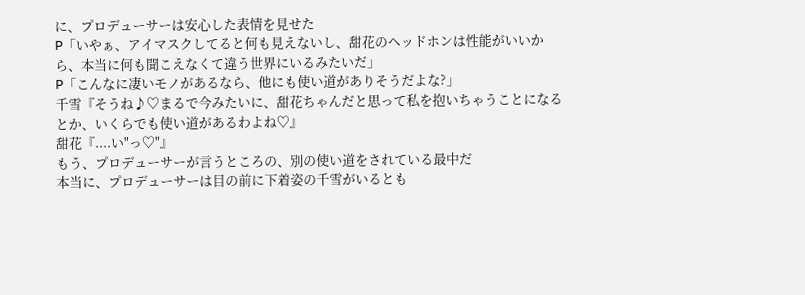に、プロデューサーは安心した表情を見せた
P「いやぁ、アイマスクしてると何も見えないし、甜花のヘッドホンは性能がいいから、本当に何も聞こえなくて違う世界にいるみたいだ」
P「こんなに凄いモノがあるなら、他にも使い道がありそうだよな?」
千雪『そうね♪♡まるで今みたいに、甜花ちゃんだと思って私を抱いちゃうことになるとか、いくらでも使い道があるわよね♡』
甜花『....い"っ♡"』
もう、プロデューサーが言うところの、別の使い道をされている最中だ
本当に、プロデューサーは目の前に下着姿の千雪がいるとも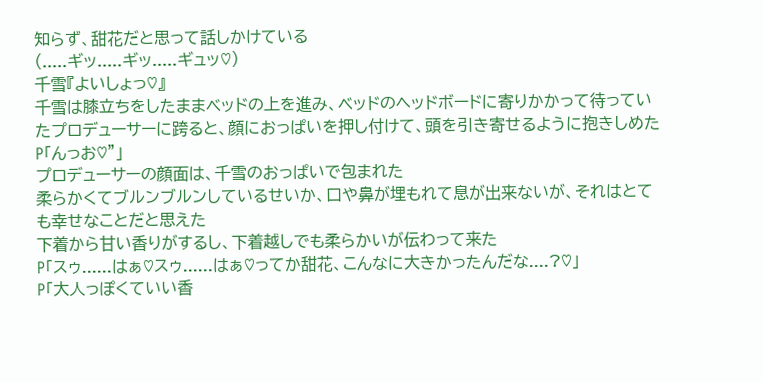知らず、甜花だと思って話しかけている
(.....ギッ.....ギッ.....ギュッ♡)
千雪『よいしょっ♡』
千雪は膝立ちをしたままベッドの上を進み、ベッドのヘッドボードに寄りかかって待っていたプロデューサーに跨ると、顔におっぱいを押し付けて、頭を引き寄せるように抱きしめた
P「んっお♡"」
プロデューサーの顔面は、千雪のおっぱいで包まれた
柔らかくてブルンブルンしているせいか、口や鼻が埋もれて息が出来ないが、それはとても幸せなことだと思えた
下着から甘い香りがするし、下着越しでも柔らかいが伝わって来た
P「スゥ......はぁ♡スゥ......はぁ♡ってか甜花、こんなに大きかったんだな....?♡」
P「大人っぽくていい香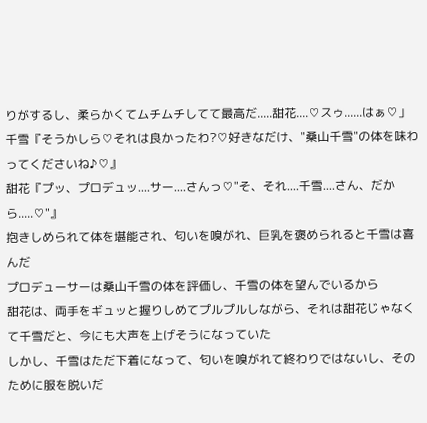りがするし、柔らかくてムチムチしてて最高だ.....甜花....♡スゥ......はぁ♡」
千雪『そうかしら♡それは良かったわ?♡好きなだけ、"桑山千雪"の体を味わってくださいね♪♡』
甜花『プッ、プロデュッ....サー....さんっ♡"そ、それ....千雪....さん、だから.....♡"』
抱きしめられて体を堪能され、匂いを嗅がれ、巨乳を褒められると千雪は喜んだ
プロデューサーは桑山千雪の体を評価し、千雪の体を望んでいるから
甜花は、両手をギュッと握りしめてプルプルしながら、それは甜花じゃなくて千雪だと、今にも大声を上げそうになっていた
しかし、千雪はただ下着になって、匂いを嗅がれて終わりではないし、そのために服を脱いだ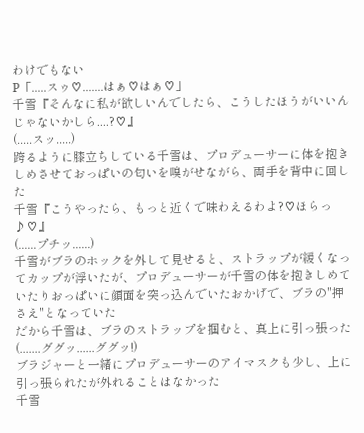わけでもない
P「.....スゥ♡.......はぁ♡はぁ♡」
千雪『そんなに私が欲しいんでしたら、こうしたほうがいいんじゃないかしら....?♡』
(.....スッ.....)
跨るように膝立ちしている千雪は、プロデューサーに体を抱きしめさせておっぱいの匂いを嗅がせながら、両手を背中に回した
千雪『こうやったら、もっと近くで味わえるわよ?♡ほらっ♪♡』
(......プチッ......)
千雪がブラのホックを外して見せると、ストラップが緩くなってカップが浮いたが、プロデューサーが千雪の体を抱きしめていたりおっぱいに顔面を突っ込んでいたおかげで、ブラの"押さえ"となっていた
だから千雪は、ブラのストラップを掴むと、真上に引っ張った
(.......ググッ......ググッ!)
ブラジャーと一緒にプロデューサーのアイマスクも少し、上に引っ張られたが外れることはなかった
千雪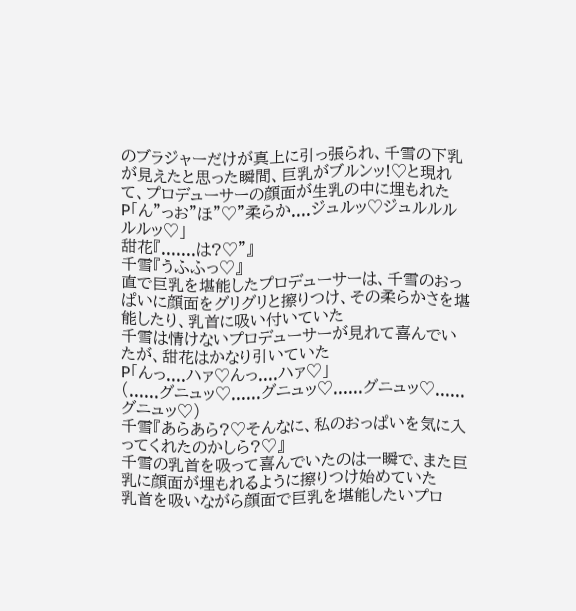のブラジャーだけが真上に引っ張られ、千雪の下乳が見えたと思った瞬間、巨乳がブルンッ!♡と現れて、プロデューサーの顔面が生乳の中に埋もれた
P「ん"っお"ほ"♡"柔らか....ジュルッ♡ジュルルルルルッ♡」
甜花『.......は?♡"』
千雪『うふふっ♡』
直で巨乳を堪能したプロデューサーは、千雪のおっぱいに顔面をグリグリと擦りつけ、その柔らかさを堪能したり、乳首に吸い付いていた
千雪は情けないプロデューサーが見れて喜んでいたが、甜花はかなり引いていた
P「んっ....ハァ♡んっ....ハァ♡」
(......グニュッ♡......グニュッ♡......グニュッ♡......グニュッ♡)
千雪『あらあら?♡そんなに、私のおっぱいを気に入ってくれたのかしら?♡』
千雪の乳首を吸って喜んでいたのは一瞬で、また巨乳に顔面が埋もれるように擦りつけ始めていた
乳首を吸いながら顔面で巨乳を堪能したいプロ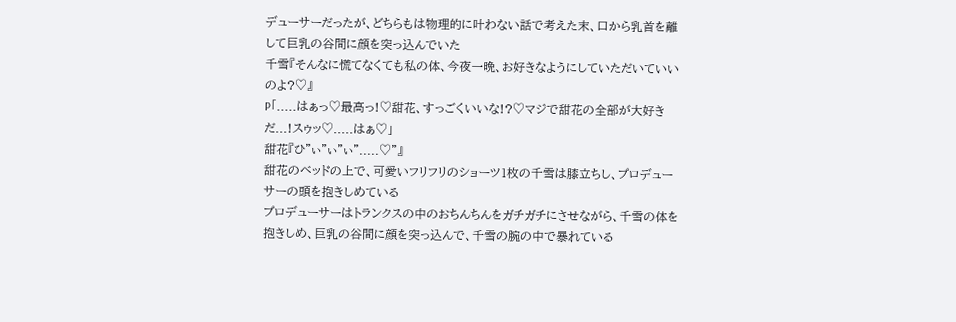デューサーだったが、どちらもは物理的に叶わない話で考えた末、口から乳首を離して巨乳の谷間に顔を突っ込んでいた
千雪『そんなに慌てなくても私の体、今夜一晩、お好きなようにしていただいていいのよ?♡』
P「.....はぁっ♡最高っ!♡甜花、すっごくいいな!?♡マジで甜花の全部が大好きだ...!スゥッ♡.....はぁ♡」
甜花『ひ"ぃ"ぃ"ぃ".....♡"』
甜花のベッドの上で、可愛いフリフリのショーツ1枚の千雪は膝立ちし、プロデューサーの頭を抱きしめている
プロデューサーはトランクスの中のおちんちんをガチガチにさせながら、千雪の体を抱きしめ、巨乳の谷間に顔を突っ込んで、千雪の腕の中で暴れている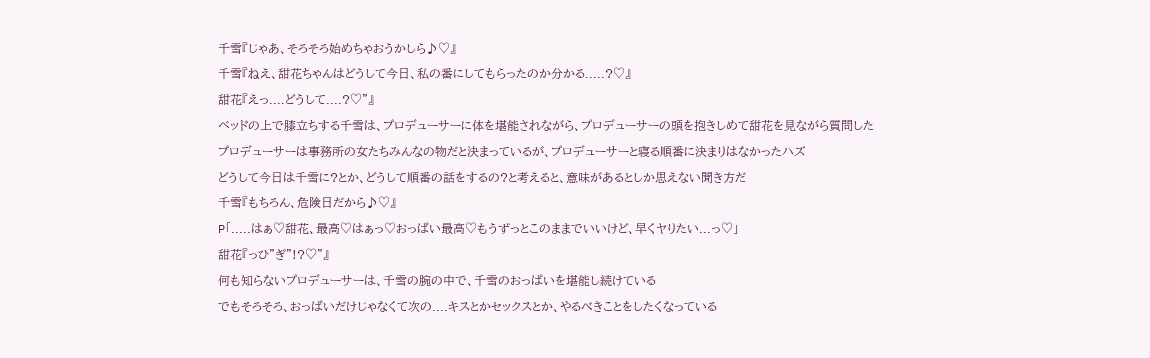千雪『じゃあ、そろそろ始めちゃおうかしら♪♡』
千雪『ねえ、甜花ちゃんはどうして今日、私の番にしてもらったのか分かる.....?♡』
甜花『えっ....どうして....?♡"』
ベッドの上で膝立ちする千雪は、プロデューサーに体を堪能されながら、プロデューサーの頭を抱きしめて甜花を見ながら質問した
プロデューサーは事務所の女たちみんなの物だと決まっているが、プロデューサーと寝る順番に決まりはなかったハズ
どうして今日は千雪に?とか、どうして順番の話をするの?と考えると、意味があるとしか思えない聞き方だ
千雪『もちろん、危険日だから♪♡』
P「.....はぁ♡甜花、最高♡はぁっ♡おっぱい最高♡もうずっとこのままでいいけど、早くヤりたい...っ♡」
甜花『っひ"ぎ"!?♡"』
何も知らないプロデューサーは、千雪の腕の中で、千雪のおっぱいを堪能し続けている
でもそろそろ、おっぱいだけじゃなくて次の....キスとかセックスとか、やるべきことをしたくなっている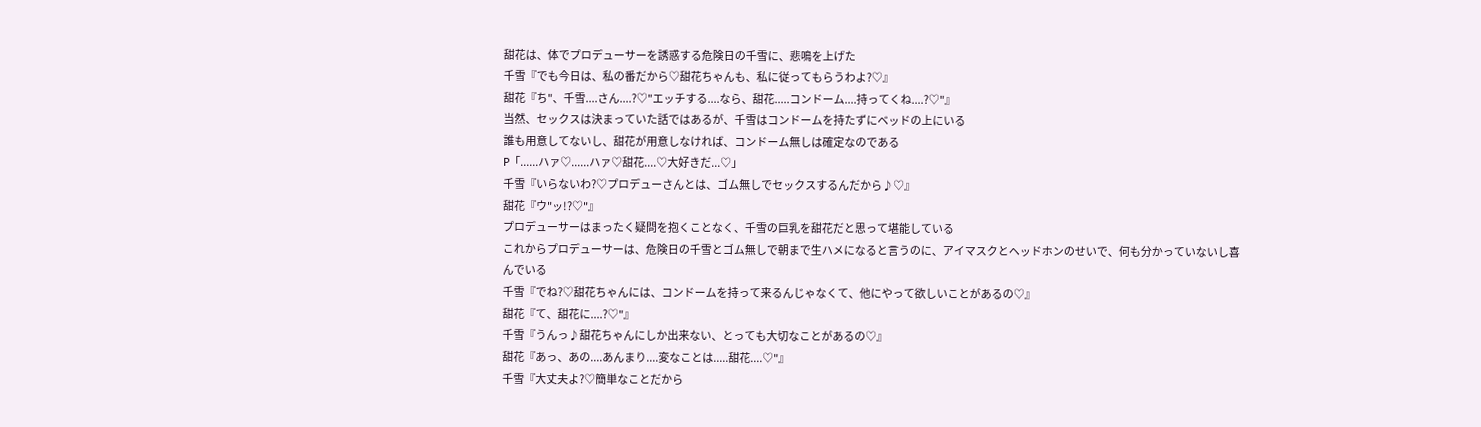甜花は、体でプロデューサーを誘惑する危険日の千雪に、悲鳴を上げた
千雪『でも今日は、私の番だから♡甜花ちゃんも、私に従ってもらうわよ?♡』
甜花『ち"、千雪....さん....?♡"エッチする....なら、甜花.....コンドーム....持ってくね....?♡"』
当然、セックスは決まっていた話ではあるが、千雪はコンドームを持たずにベッドの上にいる
誰も用意してないし、甜花が用意しなければ、コンドーム無しは確定なのである
P「......ハァ♡......ハァ♡甜花....♡大好きだ...♡」
千雪『いらないわ?♡プロデューさんとは、ゴム無しでセックスするんだから♪♡』
甜花『ウ"ッ!?♡"』
プロデューサーはまったく疑問を抱くことなく、千雪の巨乳を甜花だと思って堪能している
これからプロデューサーは、危険日の千雪とゴム無しで朝まで生ハメになると言うのに、アイマスクとヘッドホンのせいで、何も分かっていないし喜んでいる
千雪『でね?♡甜花ちゃんには、コンドームを持って来るんじゃなくて、他にやって欲しいことがあるの♡』
甜花『て、甜花に....?♡"』
千雪『うんっ♪甜花ちゃんにしか出来ない、とっても大切なことがあるの♡』
甜花『あっ、あの....あんまり....変なことは.....甜花....♡"』
千雪『大丈夫よ?♡簡単なことだから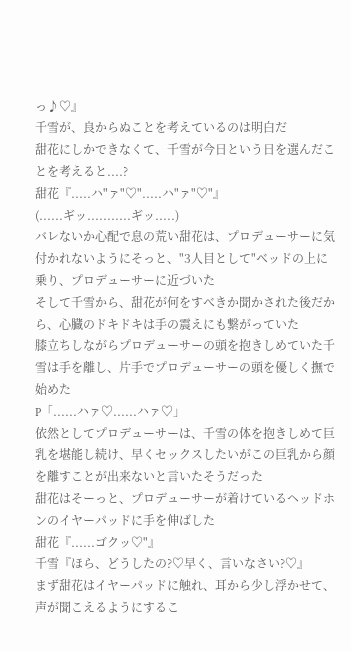っ♪♡』
千雪が、良からぬことを考えているのは明白だ
甜花にしかできなくて、千雪が今日という日を選んだことを考えると....?
甜花『.....ハ"ァ"♡".....ハ"ァ"♡"』
(......ギッ...........ギッ.....)
バレないか心配で息の荒い甜花は、プロデューサーに気付かれないようにそっと、"3人目として"ベッドの上に乗り、プロデューサーに近づいた
そして千雪から、甜花が何をすべきか聞かされた後だから、心臓のドキドキは手の震えにも繋がっていた
膝立ちしながらプロデューサーの頭を抱きしめていた千雪は手を離し、片手でプロデューサーの頭を優しく撫で始めた
P「......ハァ♡......ハァ♡」
依然としてプロデューサーは、千雪の体を抱きしめて巨乳を堪能し続け、早くセックスしたいがこの巨乳から顔を離すことが出来ないと言いたそうだった
甜花はそーっと、プロデューサーが着けているヘッドホンのイヤーパッドに手を伸ばした
甜花『......ゴクッ♡"』
千雪『ほら、どうしたの?♡早く、言いなさい?♡』
まず甜花はイヤーパッドに触れ、耳から少し浮かせて、声が聞こえるようにするこ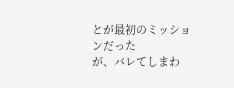とが最初のミッションだった
が、バレてしまわ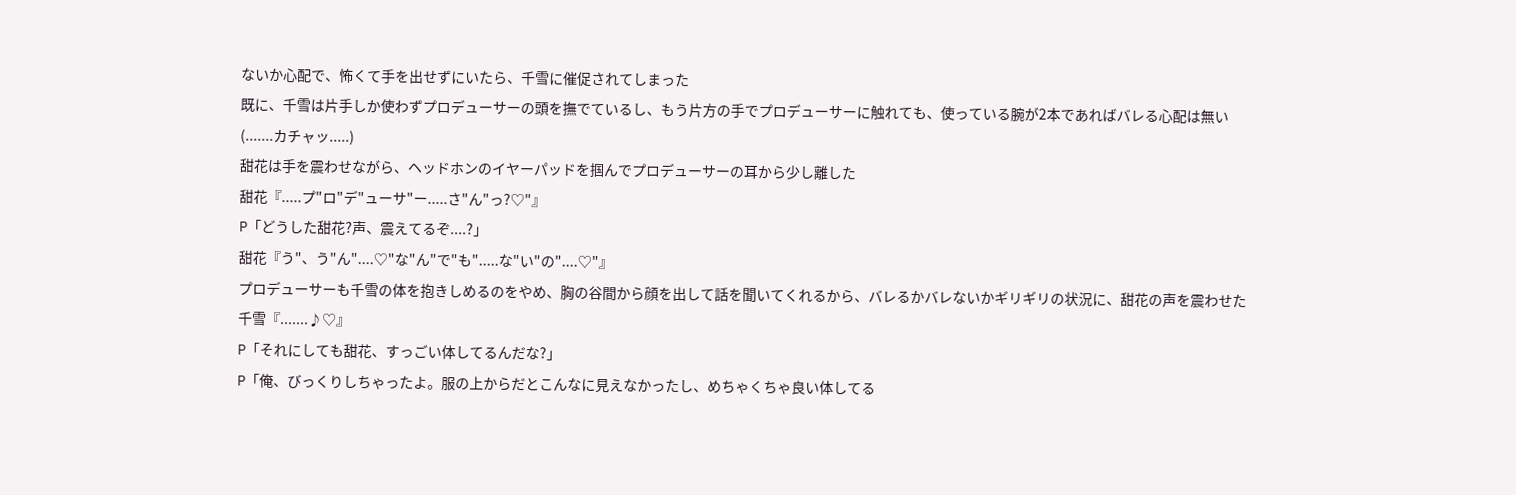ないか心配で、怖くて手を出せずにいたら、千雪に催促されてしまった
既に、千雪は片手しか使わずプロデューサーの頭を撫でているし、もう片方の手でプロデューサーに触れても、使っている腕が2本であればバレる心配は無い
(.......カチャッ.....)
甜花は手を震わせながら、ヘッドホンのイヤーパッドを掴んでプロデューサーの耳から少し離した
甜花『.....プ"ロ"デ"ューサ"ー.....さ"ん"っ?♡"』
P「どうした甜花?声、震えてるぞ....?」
甜花『う"、う"ん"....♡"な"ん"で"も".....な"い"の"....♡"』
プロデューサーも千雪の体を抱きしめるのをやめ、胸の谷間から顔を出して話を聞いてくれるから、バレるかバレないかギリギリの状況に、甜花の声を震わせた
千雪『.......♪♡』
P「それにしても甜花、すっごい体してるんだな?」
P「俺、びっくりしちゃったよ。服の上からだとこんなに見えなかったし、めちゃくちゃ良い体してる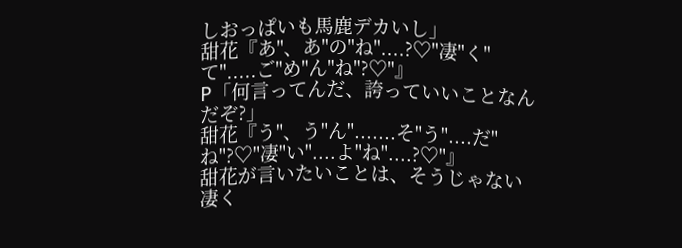しおっぱいも馬鹿デカいし」
甜花『あ"、あ"の"ね"....?♡"凄"く"て".....ご"め"ん"ね"?♡"』
P「何言ってんだ、誇っていいことなんだぞ?」
甜花『う"、う"ん".......そ"う"....だ"ね"?♡"凄"い"....よ"ね"....?♡"』
甜花が言いたいことは、そうじゃない
凄く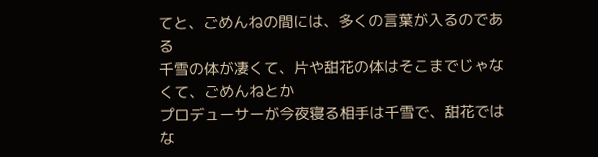てと、ごめんねの間には、多くの言葉が入るのである
千雪の体が凄くて、片や甜花の体はそこまでじゃなくて、ごめんねとか
プロデューサーが今夜寝る相手は千雪で、甜花ではな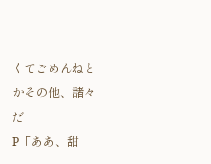くてごめんねとかその他、諸々だ
P「ああ、甜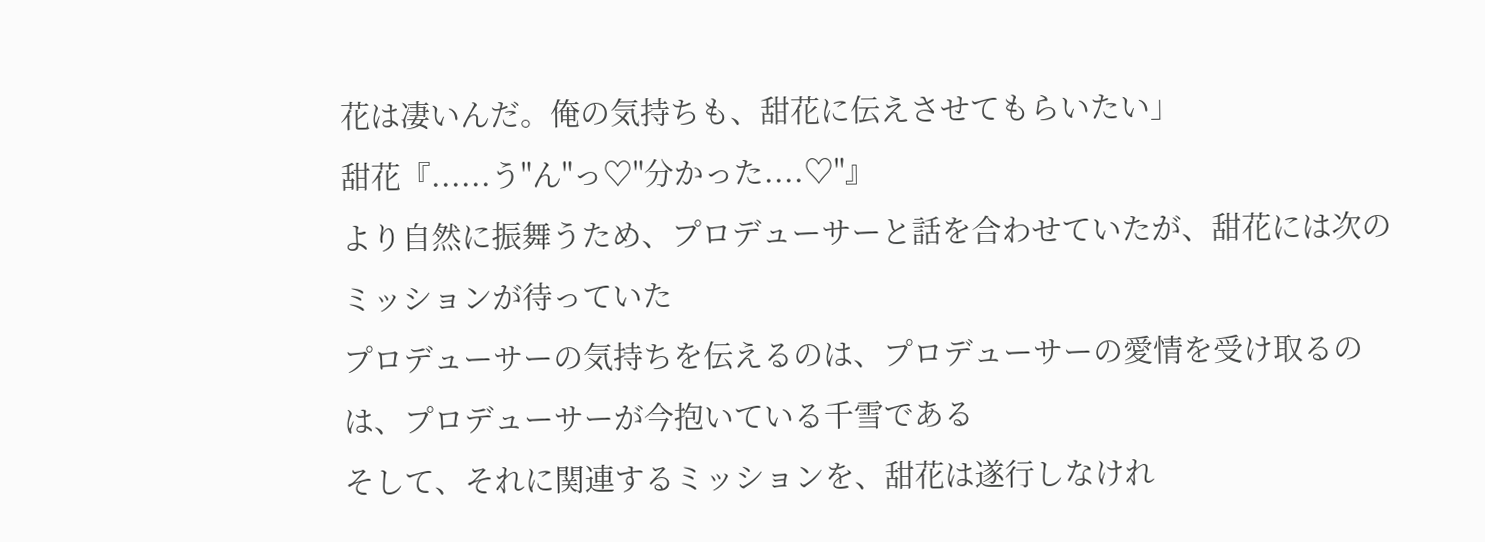花は凄いんだ。俺の気持ちも、甜花に伝えさせてもらいたい」
甜花『......う"ん"っ♡"分かった....♡"』
より自然に振舞うため、プロデューサーと話を合わせていたが、甜花には次のミッションが待っていた
プロデューサーの気持ちを伝えるのは、プロデューサーの愛情を受け取るのは、プロデューサーが今抱いている千雪である
そして、それに関連するミッションを、甜花は遂行しなけれ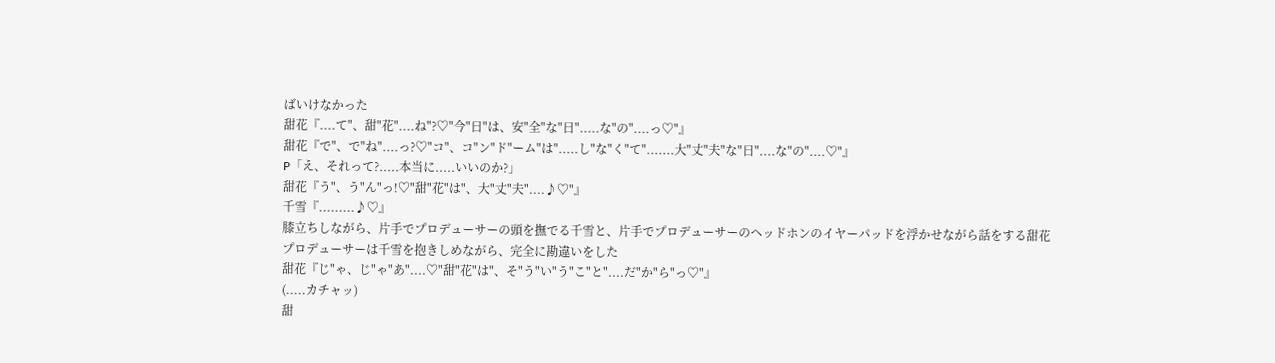ばいけなかった
甜花『....て"、甜"花"....ね"?♡"今"日"は、安"全"な"日".....な"の"....っ♡"』
甜花『で"、で"ね"....っ?♡"コ"、コ"ン"ド"ーム"は".....し"な"く"て".......大"丈"夫"な"日"....な"の"....♡"』
P「え、それって?.....本当に.....いいのか?」
甜花『う"、う"ん"っ!♡"甜"花"は"、大"丈"夫"....♪♡"』
千雪『.........♪♡』
膝立ちしながら、片手でプロデューサーの頭を撫でる千雪と、片手でプロデューサーのヘッドホンのイヤーパッドを浮かせながら話をする甜花
プロデューサーは千雪を抱きしめながら、完全に勘違いをした
甜花『じ"ゃ、じ"ゃ"あ"....♡"甜"花"は"、そ"う"い"う"こ"と"....だ"か"ら"っ♡"』
(.....カチャッ)
甜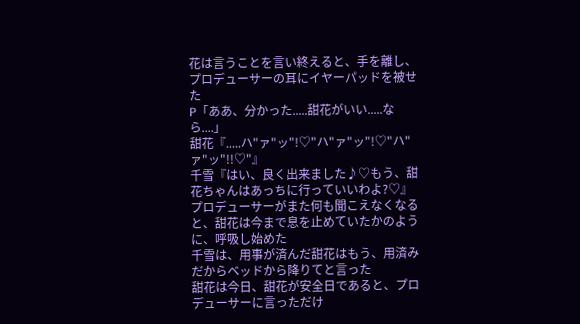花は言うことを言い終えると、手を離し、プロデューサーの耳にイヤーパッドを被せた
P「ああ、分かった.....甜花がいい.....なら....」
甜花『.....ハ"ァ"ッ"!♡"ハ"ァ"ッ"!♡"ハ"ァ"ッ"!!♡"』
千雪『はい、良く出来ました♪♡もう、甜花ちゃんはあっちに行っていいわよ?♡』
プロデューサーがまた何も聞こえなくなると、甜花は今まで息を止めていたかのように、呼吸し始めた
千雪は、用事が済んだ甜花はもう、用済みだからベッドから降りてと言った
甜花は今日、甜花が安全日であると、プロデューサーに言っただけ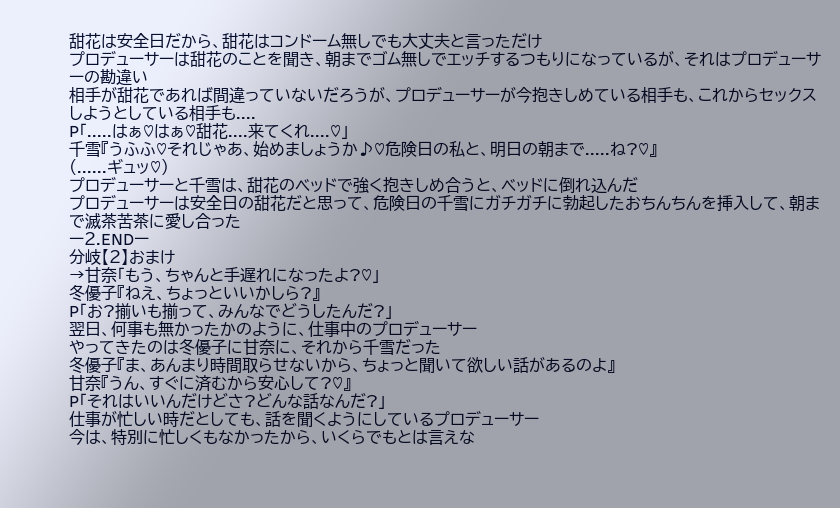甜花は安全日だから、甜花はコンドーム無しでも大丈夫と言っただけ
プロデューサーは甜花のことを聞き、朝までゴム無しでエッチするつもりになっているが、それはプロデューサーの勘違い
相手が甜花であれば間違っていないだろうが、プロデューサーが今抱きしめている相手も、これからセックスしようとしている相手も....
P「.....はぁ♡はぁ♡甜花....来てくれ....♡」
千雪『うふふ♡それじゃあ、始めましょうか♪♡危険日の私と、明日の朝まで.....ね?♡』
(......ギュッ♡)
プロデューサーと千雪は、甜花のベッドで強く抱きしめ合うと、ベッドに倒れ込んだ
プロデューサーは安全日の甜花だと思って、危険日の千雪にガチガチに勃起したおちんちんを挿入して、朝まで滅茶苦茶に愛し合った
ー2.ENDー
分岐【2】おまけ
→甘奈「もう、ちゃんと手遅れになったよ?♡」
冬優子『ねえ、ちょっといいかしら?』
P「お?揃いも揃って、みんなでどうしたんだ?」
翌日、何事も無かったかのように、仕事中のプロデューサー
やってきたのは冬優子に甘奈に、それから千雪だった
冬優子『ま、あんまり時間取らせないから、ちょっと聞いて欲しい話があるのよ』
甘奈『うん、すぐに済むから安心して?♡』
P「それはいいんだけどさ?どんな話なんだ?」
仕事が忙しい時だとしても、話を聞くようにしているプロデューサー
今は、特別に忙しくもなかったから、いくらでもとは言えな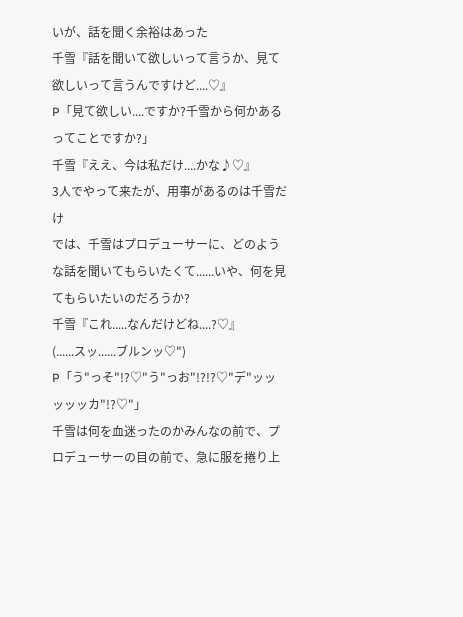いが、話を聞く余裕はあった
千雪『話を聞いて欲しいって言うか、見て欲しいって言うんですけど....♡』
P「見て欲しい....ですか?千雪から何かあるってことですか?」
千雪『ええ、今は私だけ....かな♪♡』
3人でやって来たが、用事があるのは千雪だけ
では、千雪はプロデューサーに、どのような話を聞いてもらいたくて......いや、何を見てもらいたいのだろうか?
千雪『これ.....なんだけどね....?♡』
(......スッ......ブルンッ♡")
P「う"っそ"!?♡"う"っお"!?!?♡"デ"ッッッッッカ"!?♡"」
千雪は何を血迷ったのかみんなの前で、プロデューサーの目の前で、急に服を捲り上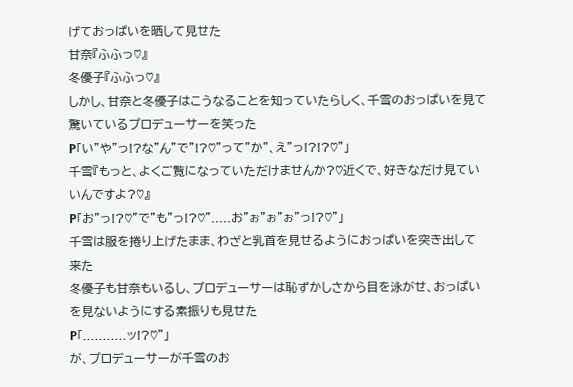げておっぱいを晒して見せた
甘奈『ふふっ♡』
冬優子『ふふっ♡』
しかし、甘奈と冬優子はこうなることを知っていたらしく、千雪のおっぱいを見て驚いているプロデューサーを笑った
P「い"や"っ!?な"ん"で"!?♡"って"か"、え"っ!?!?♡"」
千雪『もっと、よくご覧になっていただけませんか?♡近くで、好きなだけ見ていいんですよ?♡』
P「お"っ!?♡"で"も"っ!?♡".....お"ぉ"ぉ"ぉ"っ!?♡"」
千雪は服を捲り上げたまま、わざと乳首を見せるようにおっぱいを突き出して来た
冬優子も甘奈もいるし、プロデューサーは恥ずかしさから目を泳がせ、おっぱいを見ないようにする素振りも見せた
P「...........ッ!?♡"」
が、プロデューサーが千雪のお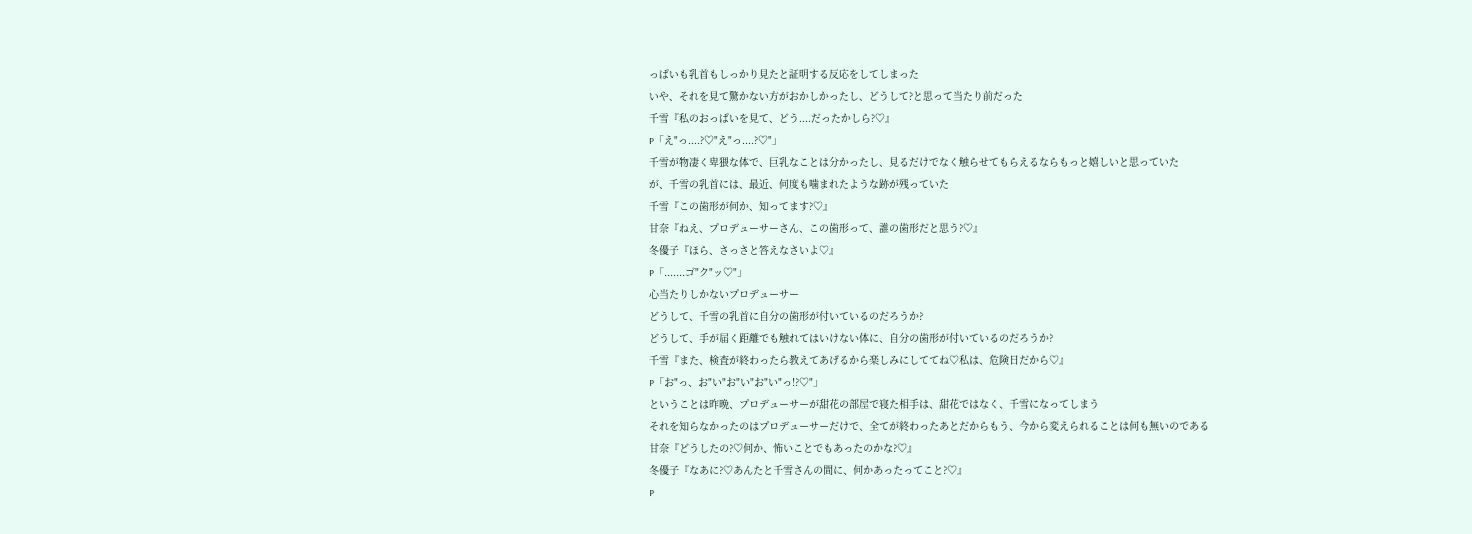っぱいも乳首もしっかり見たと証明する反応をしてしまった
いや、それを見て驚かない方がおかしかったし、どうして?と思って当たり前だった
千雪『私のおっぱいを見て、どう....だったかしら?♡』
P「え"っ....?♡"え"っ....?♡"」
千雪が物凄く卑猥な体で、巨乳なことは分かったし、見るだけでなく触らせてもらえるならもっと嬉しいと思っていた
が、千雪の乳首には、最近、何度も噛まれたような跡が残っていた
千雪『この歯形が何か、知ってます?♡』
甘奈『ねえ、プロデューサーさん、この歯形って、誰の歯形だと思う?♡』
冬優子『ほら、さっさと答えなさいよ♡』
P「.......ゴ"ク"ッ♡"」
心当たりしかないプロデューサー
どうして、千雪の乳首に自分の歯形が付いているのだろうか?
どうして、手が届く距離でも触れてはいけない体に、自分の歯形が付いているのだろうか?
千雪『また、検査が終わったら教えてあげるから楽しみにしててね♡私は、危険日だから♡』
P「お"っ、お"い"お"い"お"い"っ!?♡"」
ということは昨晩、プロデューサーが甜花の部屋で寝た相手は、甜花ではなく、千雪になってしまう
それを知らなかったのはプロデューサーだけで、全てが終わったあとだからもう、今から変えられることは何も無いのである
甘奈『どうしたの?♡何か、怖いことでもあったのかな?♡』
冬優子『なあに?♡あんたと千雪さんの間に、何かあったってこと?♡』
P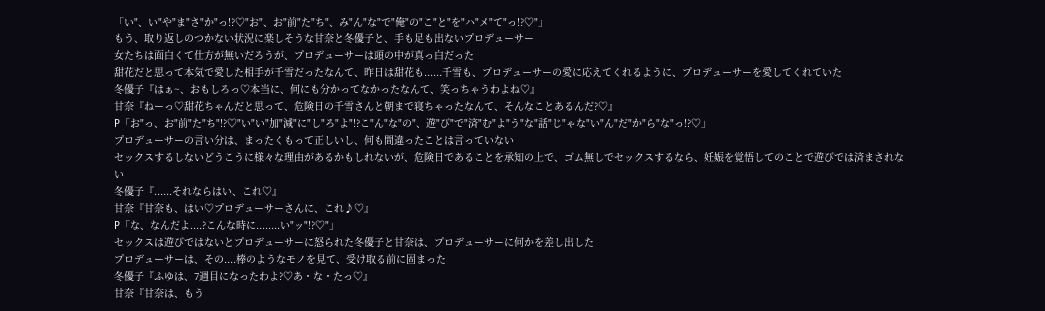「い"、い"や"ま"さ"か"っ!?♡"お"、お"前"た"ち"、み"ん"な"で"俺"の"こ"と"を"ハ"メ"て"っ!?♡"」
もう、取り返しのつかない状況に楽しそうな甘奈と冬優子と、手も足も出ないプロデューサー
女たちは面白くて仕方が無いだろうが、プロデューサーは頭の中が真っ白だった
甜花だと思って本気で愛した相手が千雪だったなんて、昨日は甜花も......千雪も、プロデューサーの愛に応えてくれるように、プロデューサーを愛してくれていた
冬優子『はぁ~、おもしろっ♡本当に、何にも分かってなかったなんて、笑っちゃうわよね♡』
甘奈『ねーっ♡甜花ちゃんだと思って、危険日の千雪さんと朝まで寝ちゃったなんて、そんなことあるんだ?♡』
P「お"っ、お"前"た"ち"!?♡"い"い"加"減"に"し"ろ"よ"!?こ"ん"な"の"、遊"び"で"済"む"よ"う"な"話"じ"ゃな"い"ん"だ"か"ら"な"っ!?♡」
プロデューサーの言い分は、まったくもって正しいし、何も間違ったことは言っていない
セックスするしないどうこうに様々な理由があるかもしれないが、危険日であることを承知の上で、ゴム無しでセックスするなら、妊娠を覚悟してのことで遊びでは済まされない
冬優子『......それならはい、これ♡』
甘奈『甘奈も、はい♡プロデューサーさんに、これ♪♡』
P「な、なんだよ....?こんな時に........い"ッ"!?♡"」
セックスは遊びではないとプロデューサーに怒られた冬優子と甘奈は、プロデューサーに何かを差し出した
プロデューサーは、その....棒のようなモノを見て、受け取る前に固まった
冬優子『ふゆは、7週目になったわよ?♡あ・な・たっ♡』
甘奈『甘奈は、もう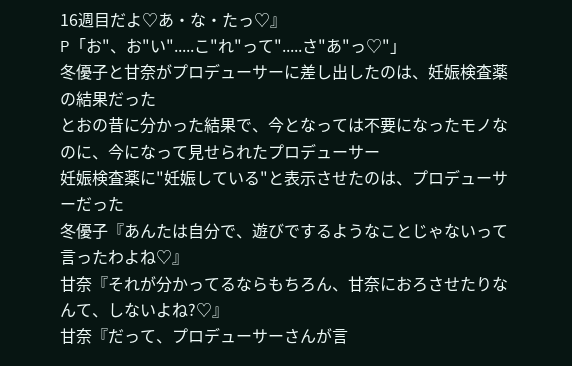16週目だよ♡あ・な・たっ♡』
P「お"、お"い".....こ"れ"って".....さ"あ"っ♡"」
冬優子と甘奈がプロデューサーに差し出したのは、妊娠検査薬の結果だった
とおの昔に分かった結果で、今となっては不要になったモノなのに、今になって見せられたプロデューサー
妊娠検査薬に"妊娠している"と表示させたのは、プロデューサーだった
冬優子『あんたは自分で、遊びでするようなことじゃないって言ったわよね♡』
甘奈『それが分かってるならもちろん、甘奈におろさせたりなんて、しないよね?♡』
甘奈『だって、プロデューサーさんが言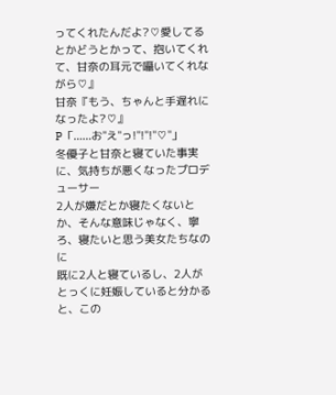ってくれたんだよ?♡愛してるとかどうとかって、抱いてくれて、甘奈の耳元で囁いてくれながら♡』
甘奈『もう、ちゃんと手遅れになったよ?♡』
P「......お"え"っ!"!"!"♡"」
冬優子と甘奈と寝ていた事実に、気持ちが悪くなったプロデューサー
2人が嫌だとか寝たくないとか、そんな意味じゃなく、寧ろ、寝たいと思う美女たちなのに
既に2人と寝ているし、2人がとっくに妊娠していると分かると、この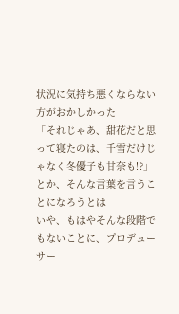状況に気持ち悪くならない方がおかしかった
「それじゃあ、甜花だと思って寝たのは、千雪だけじゃなく冬優子も甘奈も!?」とか、そんな言葉を言うことになろうとは
いや、もはやそんな段階でもないことに、プロデューサー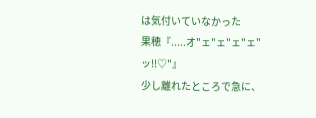は気付いていなかった
果穂『.....オ"ェ"ェ"ェ"ェ"ッ!!♡"』
少し離れたところで急に、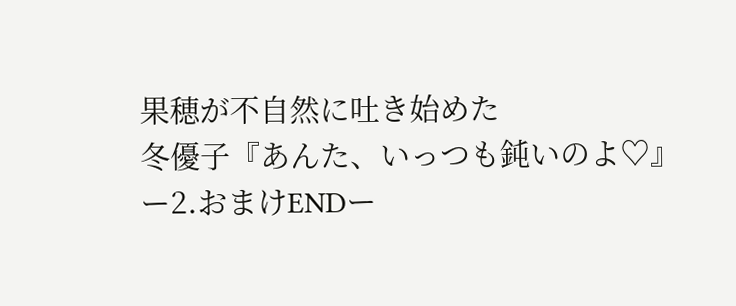果穂が不自然に吐き始めた
冬優子『あんた、いっつも鈍いのよ♡』
ー2.おまけENDー